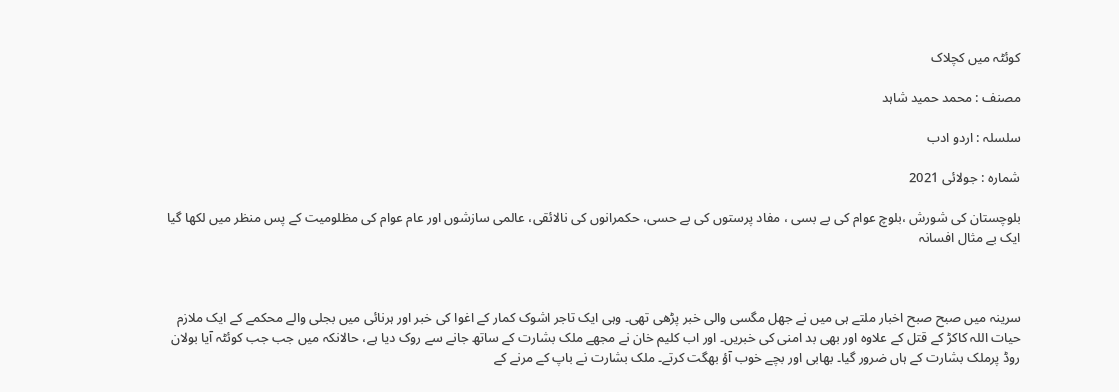کوئٹہ میں کچلاک

مصنف : محمد حمید شاہد

سلسلہ : اردو ادب

شمارہ : جولائی 2021

بلوچستان کی شورش ،بلوچ عوام کی بے بسی ، مفاد پرستوں کی بے حسی، حکمرانوں کی نالائقی، عالمی سازشوں اور عام عوام کی مظلومیت کے پس منظر میں لکھا گیا ایک بے مثال افسانہ



سرینہ میں صبح صبح اخبار ملتے ہی میں نے جھل مگسی والی خبر پڑھی تھی۔ وہی ایک تاجر اشوک کمار کے اغوا کی خبر اور ہرنائی میں بجلی والے محکمے کے ایک ملازم حیات اللہ کاکڑ کے قتل کے علاوہ اور بھی بد امنی کی خبریں۔ اور اب کلیم خان نے مجھے ملک بشارت کے ساتھ جانے سے روک دیا ہے، حالانکہ میں جب جب کوئٹہ آیا بولان روڈ پرملک بشارت کے ہاں ضرور گیا۔ بھابی اور بچے خوب آؤ بھگت کرتے۔ ملک بشارت نے باپ کے مرنے کے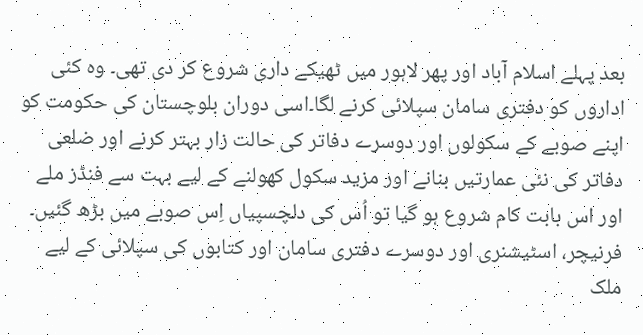بعد پہلے اسلام آباد اور پھر لاہور میں ٹھیکے داری شروع کر دی تھی۔ وہ کئی اداروں کو دفتری سامان سپلائی کرنے لگا۔اسی دوران بلوچستان کی حکومت کو اپنے صوبے کے سکولوں اور دوسرے دفاتر کی حالت زار بہتر کرنے اور ضلعی دفاتر کی نئی عمارتیں بنانے اور مزید سکول کھولنے کے لیے بہت سے فنڈز ملے اور اس بابت کام شروع ہو گیا تو اُس کی دلچسپیاں اِس صوبے میں بڑھ گئیں۔ فرنیچر، اسٹیشنری اور دوسرے دفتری سامان اور کتابوں کی سپلائی کے لیے ملک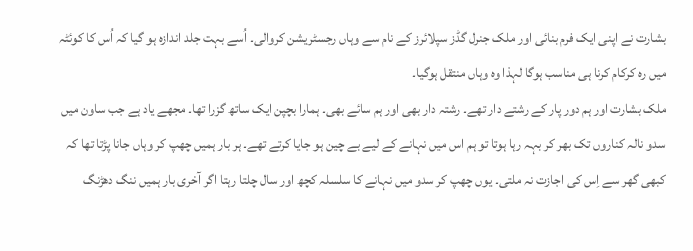بشارت نے اپنی ایک فرم بنائی اور ملک جنرل گڈز سپلائرز کے نام سے وہاں رجسٹریشن کروالی۔ اُسے بہت جلد اندازہ ہو گیا کہ اُس کا کوئٹہ میں رہ کرکام کرنا ہی مناسب ہوگا لہذا وہ وہاں منتقل ہوگیا۔
ملک بشارت اور ہم دور پار کے رشتے دار تھے۔ رشتہ دار بھی اور ہم سائے بھی۔ ہمارا بچپن ایک ساتھ گزرا تھا۔ مجھے یاد ہے جب ساون میں سدو نالہ کناروں تک بھر کر بہہ رہا ہوتا تو ہم اس میں نہانے کے لیے بے چین ہو جایا کرتے تھے۔ ہر بار ہمیں چھپ کر وہاں جانا پڑتا تھا کہ کبھی گھر سے اِس کی اجازت نہ ملتی۔ یوں چھپ کر سدو میں نہانے کا سلسلہ کچھ اور سال چلتا رہتا اگر آخری بار ہمیں ننگ دھڑنگ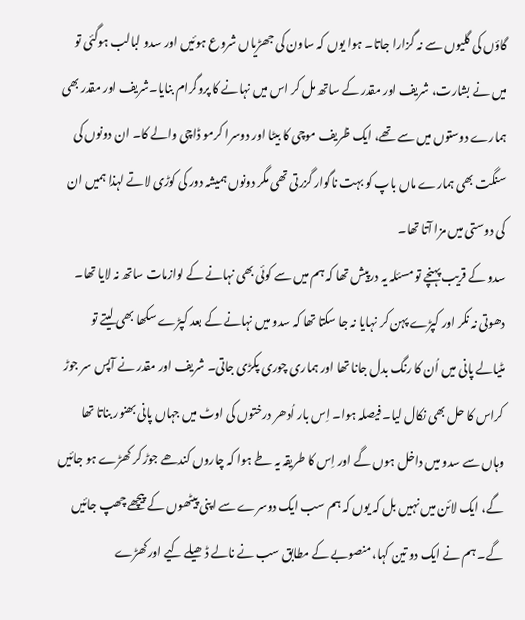گاؤں کی گلیوں سے نہ گزارا جاتا۔ ہوا یوں کہ ساون کی جھڑیاں شروع ہوئیں اور سدو لبالب ہوگئی تو میں نے بشارت، شریف اور مقدر کے ساتھ مل کر اس میں نہانے کا پروگرام بنایا۔شریف اور مقدر بھی ہمارے دوستوں میں سے تھے، ایک ظریف موچی کا بیٹا اور دوسرا کرمو ڈاچی والے کا۔ ان دونوں کی سنگت بھی ہمارے ماں باپ کو بہت ناگوار گزرتی تھی مگر دونوں ہمیشہ دور کی کوڑی لاتے لہذا ہمیں ان کی دوستی میں مزا آتا تھا۔
سدو کے قریب پہنچے تو مسئلہ یہ درپیش تھا کہ ہم میں سے کوئی بھی نہانے کے لوازمات ساتھ نہ لایا تھا۔ دھوتی نہ نکر اور کپڑے پہن کر نہایا نہ جا سکتا تھا کہ سدو میں نہانے کے بعد کپڑے سکھا بھی لیتے تو مٹیالے پانی میں اُن کا رنگ بدل جانا تھا اور ہماری چوری پکڑی جاتی۔ شریف اور مقدر نے آپس سر جوڑ کراس کا حل بھی نکال لیا۔ فیصلہ ہوا۔ اِس بار اُدھر درختوں کی اوٹ میں جہاں پانی بھنور بناتا تھا وہاں سے سدو میں داخل ہوں گے اور اِس کا طریقہ یہ طے ہوا کہ چاروں کندھے جوڑ کر کھڑے ہو جائیں گے، ایک لائن میں نہیں بل کہ یوں کہ ہم سب ایک دوسرے سے اپنی پیٹھوں کے پیچھے چھپ جائیں گے۔ ہم نے ایک دو تین کہا، منصوبے کے مطابق سب نے نالے ڈھیلے کیے اورکھڑے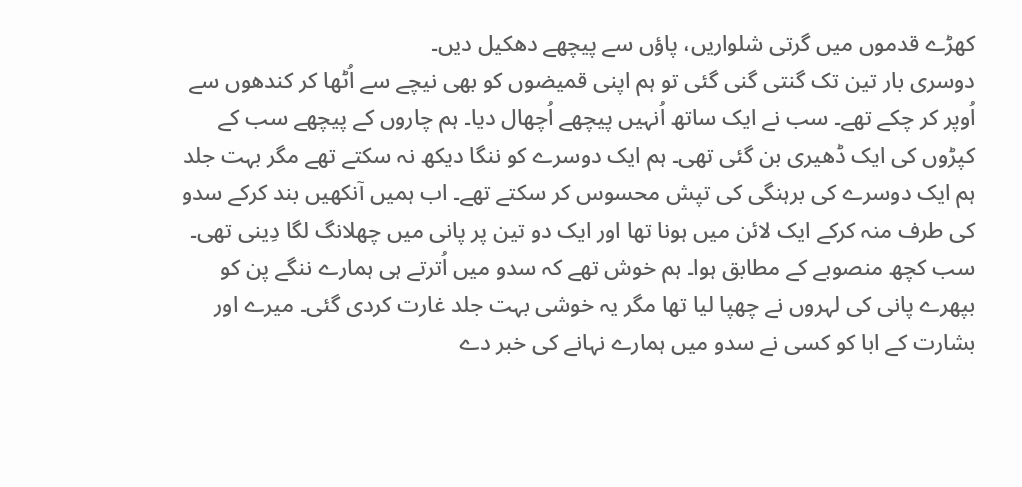کھڑے قدموں میں گرتی شلواریں، پاؤں سے پیچھے دھکیل دیں۔
دوسری بار تین تک گنتی گنی گئی تو ہم اپنی قمیضوں کو بھی نیچے سے اُٹھا کر کندھوں سے اُوپر کر چکے تھے۔ سب نے ایک ساتھ اُنہیں پیچھے اُچھال دیا۔ ہم چاروں کے پیچھے سب کے کپڑوں کی ایک ڈھیری بن گئی تھی۔ ہم ایک دوسرے کو ننگا دیکھ نہ سکتے تھے مگر بہت جلد ہم ایک دوسرے کی برہنگی کی تپش محسوس کر سکتے تھے۔ اب ہمیں آنکھیں بند کرکے سدو کی طرف منہ کرکے ایک لائن میں ہونا تھا اور ایک دو تین پر پانی میں چھلانگ لگا دِینی تھی۔ سب کچھ منصوبے کے مطابق ہوا۔ ہم خوش تھے کہ سدو میں اُترتے ہی ہمارے ننگے پن کو بپھرے پانی کی لہروں نے چھپا لیا تھا مگر یہ خوشی بہت جلد غارت کردی گئی۔ میرے اور بشارت کے ابا کو کسی نے سدو میں ہمارے نہانے کی خبر دے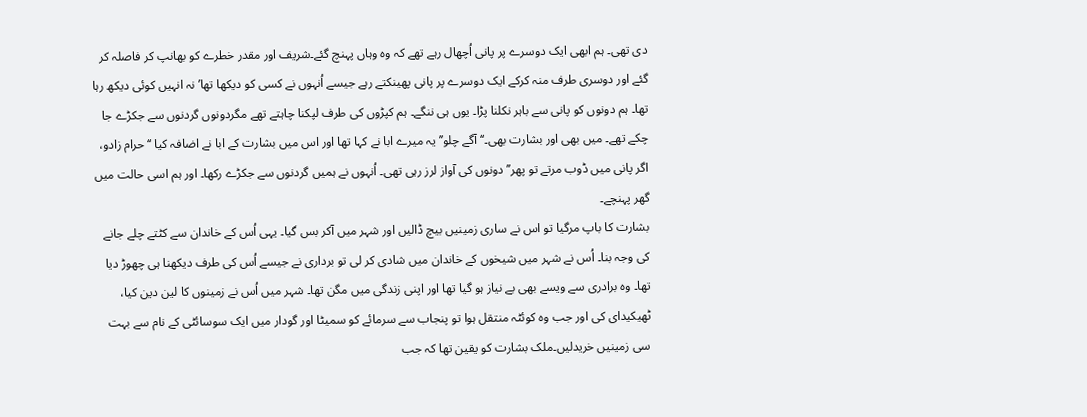دی تھی۔ ہم ابھی ایک دوسرے پر پانی اُچھال رہے تھے کہ وہ وہاں پہنچ گئے۔شریف اور مقدر خطرے کو بھانپ کر فاصلہ کر گئے اور دوسری طرف منہ کرکے ایک دوسرے پر پانی پھینکتے رہے جیسے اُنہوں نے کسی کو دیکھا تھا’ نہ انہیں کوئی دیکھ رہا تھا۔ ہم دونوں کو پانی سے باہر نکلنا پڑا۔ یوں ہی ننگے۔ ہم کپڑوں کی طرف لپکنا چاہتے تھے مگردونوں گردنوں سے جکڑے جا چکے تھے۔ میں بھی اور بشارت بھی۔‘‘آگے چلو’’ یہ میرے ابا نے کہا تھا اور اس میں بشارت کے ابا نے اضافہ کیا ‘‘حرام زادو، اگر پانی میں ڈوب مرتے تو پھر’’ دونوں کی آواز لرز رہی تھی۔ اُنہوں نے ہمیں گردنوں سے جکڑے رکھا۔ اور ہم اسی حالت میں گھر پہنچے۔
بشارت کا باپ مرگیا تو اس نے ساری زمینیں بیچ ڈالیں اور شہر میں آکر بس گیا۔ یہی اُس کے خاندان سے کٹتے چلے جانے کی وجہ بنا۔ اُس نے شہر میں شیخوں کے خاندان میں شادی کر لی تو برداری نے جیسے اُس کی طرف دیکھنا ہی چھوڑ دیا تھا۔ وہ برادری سے ویسے بھی بے نیاز ہو گیا تھا اور اپنی زندگی میں مگن تھا۔ شہر میں اُس نے زمینوں کا لین دین کیا، ٹھیکیدای کی اور جب وہ کوئٹہ منتقل ہوا تو پنجاب سے سرمائے کو سمیٹا اور گودار میں ایک سوسائٹی کے نام سے بہت سی زمینیں خریدلیں۔ملک بشارت کو یقین تھا کہ جب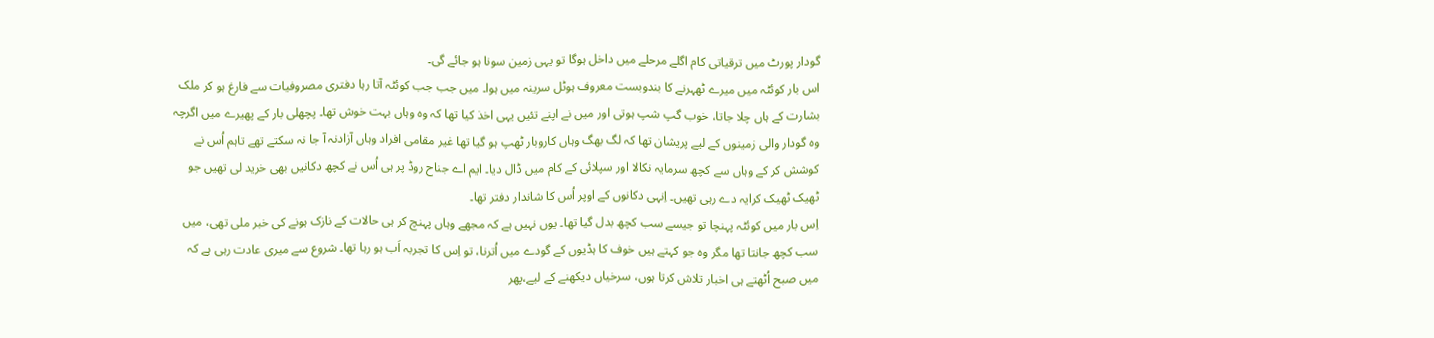گودار پورٹ میں ترقیاتی کام اگلے مرحلے میں داخل ہوگا تو یہی زمین سونا ہو جائے گی۔
اس بار کوئٹہ میں میرے ٹھہرنے کا بندوبست معروف ہوٹل سرینہ میں ہوا۔ میں جب جب کوئٹہ آتا رہا دفتری مصروفیات سے فارغ ہو کر ملک بشارت کے ہاں چلا جاتا، خوب گپ شپ ہوتی اور میں نے اپنے تئیں یہی اخذ کیا تھا کہ وہ وہاں بہت خوش تھا۔ پچھلی بار کے پھیرے میں اگرچہ وہ گودار والی زمینوں کے لیے پریشان تھا کہ لگ بھگ وہاں کاروبار ٹھپ ہو گیا تھا غیر مقامی افراد وہاں آزادنہ آ جا نہ سکتے تھے تاہم اُس نے کوشش کر کے وہاں سے کچھ سرمایہ نکالا اور سپلائی کے کام میں ڈال دیا۔ ایم اے جناح روڈ پر ہی اُس نے کچھ دکانیں بھی خرید لی تھیں جو ٹھیک ٹھیک کرایہ دے رہی تھیں۔ اِنہی دکانوں کے اوپر اُس کا شاندار دفتر تھا۔
اِس بار میں کوئٹہ پہنچا تو جیسے سب کچھ بدل گیا تھا۔ یوں نہیں ہے کہ مجھے وہاں پہنچ کر ہی حالات کے نازک ہونے کی خبر ملی تھی، میں سب کچھ جانتا تھا مگر وہ جو کہتے ہیں خوف کا ہڈیوں کے گودے میں اُترنا، تو اِس کا تجربہ اَب ہو رہا تھا۔ شروع سے میری عادت رہی ہے کہ میں صبح اُٹھتے ہی اخبار تلاش کرتا ہوں، سرخیاں دیکھنے کے لیے،پھر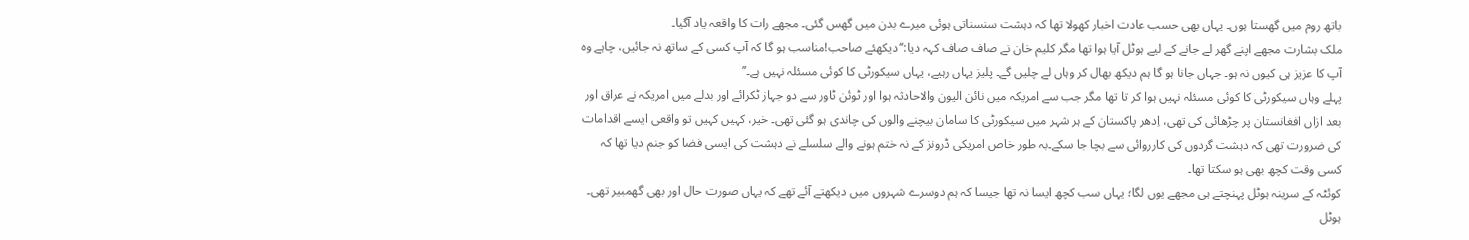باتھ روم میں گھستا ہوں۔ یہاں بھی حسب عادت اخبار کھولا تھا کہ دہشت سنسناتی ہوئی میرے بدن میں گھس گئی۔ مجھے رات کا واقعہ یاد آگیا۔
ملک بشارت مجھے اپنے گھر لے جانے کے لیے ہوٹل آیا ہوا تھا مگر کلیم خان نے صاف صاف کہہ دیا:‘‘دیکھئے صاحب!مناسب ہو گا کہ آپ کسی کے ساتھ نہ جائیں، چاہے وہ آپ کا عزیز ہی کیوں نہ ہو۔ جہاں جانا ہو گا ہم دیکھ بھال کر وہاں لے چلیں گے۔ پلیز یہاں رہیے، یہاں سیکورٹی کا کوئی مسئلہ نہیں ہے۔’’
پہلے وہاں سیکورٹی کا کوئی مسئلہ نہیں ہوا کر تا تھا مگر جب سے امریکہ میں نائن الیون والاحادثہ ہوا اور ٹوئن ٹاور سے دو جہاز ٹکرائے اور بدلے میں امریکہ نے عراق اور بعد ازاں افغانستان پر چڑھائی کی تھی، اِدھر پاکستان کے ہر شہر میں سیکورٹی کا سامان بیچنے والوں کی چاندی ہو گئی تھی۔ خیر، کہیں کہیں تو واقعی ایسے اقدامات کی ضرورت تھی کہ دہشت گردوں کی کارروائی سے بچا جا سکے۔بہ طور خاص امریکی ڈرونز کے نہ ختم ہونے والے سلسلے نے دہشت کی ایسی فضا کو جنم دیا تھا کہ کسی وقت کچھ بھی ہو سکتا تھا۔
کوئٹہ کے سرینہ ہوٹل پہنچتے ہی مجھے یوں لگا؛ یہاں سب کچھ ایسا نہ تھا جیسا کہ ہم دوسرے شہروں میں دیکھتے آئے تھے کہ یہاں صورت حال اور بھی گھمبیر تھی۔ ہوٹل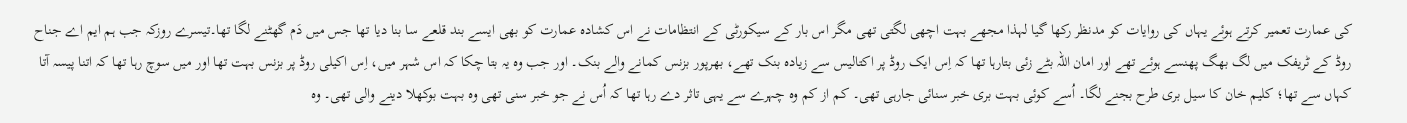کی عمارت تعمیر کرتے ہوئے یہاں کی روایات کو مدنظر رکھا گیا لہذا مجھے بہت اچھی لگتی تھی مگر اس بار کے سیکورٹی کے انتظامات نے اس کشادہ عمارت کو بھی ایسے بند قلعے سا بنا دیا تھا جس میں دَم گھٹنے لگا تھا۔تیسرے روزکہ جب ہم ایم اے جناح روڈ کے ٹریفک میں لگ بھگ پھنسے ہوئے تھے اور امان اللہ بٹے زئی بتارہا تھا کہ اِس ایک روڈ پر اکتالیس سے زیادہ بنک تھے، بھرپور بزنس کمانے والے بنک۔ اور جب وہ یہ بتا چکا کہ اس شہر میں، اِس اکیلی روڈ پر بزنس بہت تھا اور میں سوچ رہا تھا کہ اتنا پیسہ آتا کہاں سے تھا؛ کلیم خان کا سیل بری طرح بجنے لگا۔ اُسے کوئی بہت بری خبر سنائی جارہی تھی۔ کم از کم وہ چہرے سے یہی تاثر دے رہا تھا کہ اُس نے جو خبر سنی تھی وہ بہت بوکھلا دینے والی تھی۔ وہ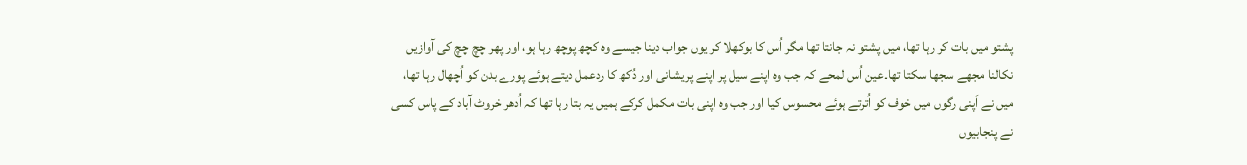پشتو میں بات کر رہا تھا، میں پشتو نہ جانتا تھا مگر اُس کا بوکھلا کر یوں جواب دینا جیسے وہ کچھ پوچھ رہا ہو، اور پھر چچ چچ کی آوازیں نکالنا مجھے سجھا سکتا تھا۔عین اُس لمحے کہ جب وہ اپنے سیل پر اپنے پریشانی اور دُکھ کا ردعمل دیتے ہوئے پورے بدن کو اُچھال رہا تھا، میں نے اَپنی رگوں میں خوف کو اُترتے ہوئے محسوس کیا اور جب وہ اپنی بات مکمل کرکے ہمیں یہ بتا رہا تھا کہ اُدھر خروٹ آباد کے پاس کسی نے پنجابیوں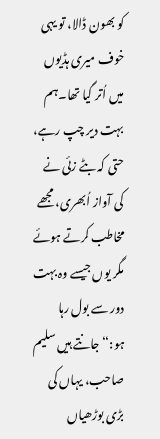کو بھون ڈالا، تو یہی خوف میری ہڈیوں میں اُتر گیا تھا۔ہم بہت دیر چپ رہے، حتی کہ بٹے زئی نے کی آواز اُبھری، مجھے مخاطب کرتے ہوئے مگر یوں جیسے وہ بہت دور سے بول رہا ہو:‘‘جانتے ہیں سلیم صاحب، یہاں کی بڑی بوڑھیاں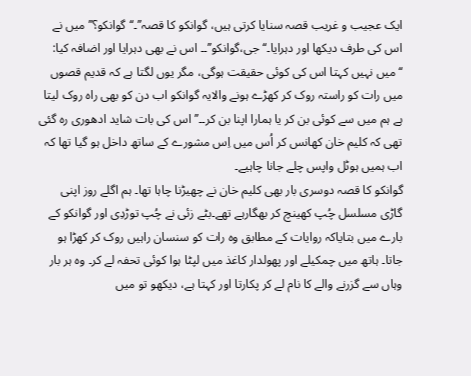ایک عجیب و غریب قصہ سنایا کرتی ہیں، گوانکو کا قصہ’’۔‘‘گوانکو؟’’ میں نے اس کی طرف دیکھا اور دہرایا۔‘‘جی،گوانکو’’۔۔ اس نے بھی دہرایا اور اضافہ کیا: ‘‘میں نہیں کہتا اس کی کوئی حقیقت ہوگی، مگر یوں لگتا ہے کہ قدیم قصوں میں رات کو راستہ روک کر کھڑے ہونے والایہ گوانکو اب دن کو بھی راہ روک لیتا ہے ہم میں سے کوئی بن کر یا ہمارا اپنا بن کر۔۔’’ اس کی بات شاید ادھوری رہ گئی تھی کہ کلیم خان کھانس کر اُس میں اِس مشورے کے ساتھ داخل ہو گیا تھا کہ اب ہمیں ہوٹل واپس چلے جانا چاہیے۔
گوانکو کا قصہ دوسری بار بھی کلیم خان نے چھیڑنا چاہا تھا۔ ہم اگلے روز اپنی گاڑی مسلسل چُپ کھینچ کر بھگارہے تھے۔بٹے زئی نے چُپ توڑدِی اور گوانکو کے بارے میں بتایاکہ روایات کے مطابق وہ رات کو سنسان راہیں روک کر کھڑا ہو جاتا۔ ہاتھ میں چمکیلے اور پھولدار کاغذ میں لپٹا ہوا کوئی تحفہ لے کر۔ وہ ہر بار وہاں سے گزرنے والے کا نام لے کر پکارتا اور کہتا ہے، دیکھو تو میں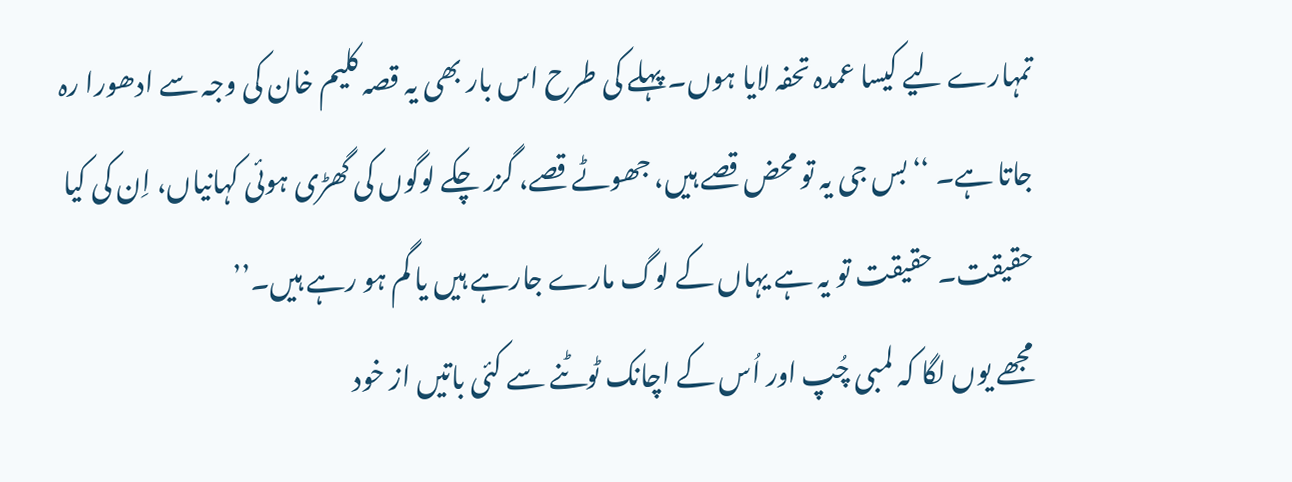تمہارے لیے کیسا عمدہ تحفہ لایا ہوں۔ پہلے کی طرح اس بار بھی یہ قصہ کلیم خان کی وجہ سے ادھورا رہ جاتا ہے۔ ‘‘بس جی یہ تو محض قصے ہیں، جھوٹے قصے، گزر چکے لوگوں کی گھڑی ہوئی کہانیاں، اِن کی کیا حقیقت۔ حقیقت تو یہ ہے یہاں کے لوگ مارے جارہے ہیں یا گم ہو رہے ہیں۔’’
مجھے یوں لگا کہ لمبی چُپ اور اُس کے اچانک ٹوٹنے سے کئی باتیں از خود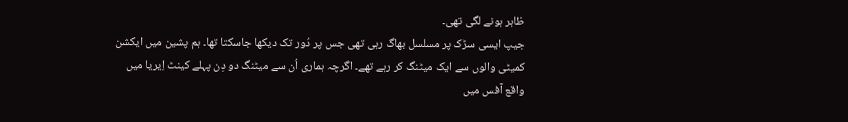ظاہر ہونے لگی تھی۔
جیپ ایسی سڑک پر مسلسل بھاگ رہی تھی جس پر دُور تک دیکھا جاسکتا تھا۔ ہم پشین میں ایکشن کمیٹی والوں سے ایک میٹنگ کر رہے تھے۔ اگرچہ ہماری اُن سے میٹنگ دو دِن پہلے کینٹ اِیریا میں واقع آفس میں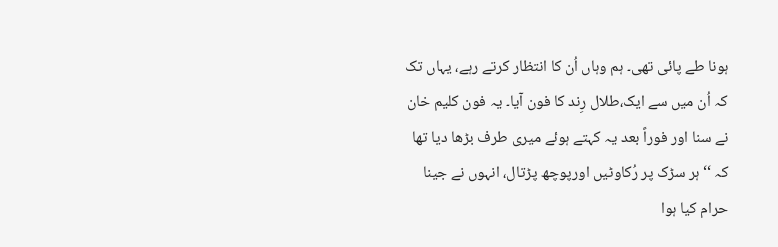ہونا طے پائی تھی۔ ہم وہاں اُن کا انتظار کرتے رہے، یہاں تک کہ اُن میں سے ایک،طلال رِند کا فون آیا۔ یہ فون کلیم خان نے سنا اور فوراً بعد یہ کہتے ہوئے میری طرف بڑھا دیا تھا کہ ‘‘ہر سڑک پر رُکاوٹیں اورپوچھ پڑتال، انہوں نے جینا حرام کیا ہوا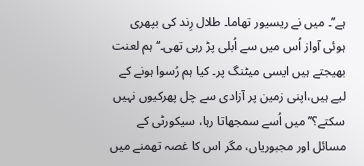ہے’’۔ میں نے ریسیور تھاما۔ طلال رِند کی بپھری ہوئی آواز اُس میں سے اُبلی پڑ رہی تھی۔‘‘ہم لعنت بھیجتے ہیں ایسی میٹنگ پر۔ کیا ہم رُسوا ہونے کے لیے ہیں،اپنی زمین پر آزادی سے چل پھرکیوں نہیں سکتے؟’’میں اُسے سمجھاتا رہا، سیکورٹی کے مسائل اور مجبوریاں، مگر اس کا غصہ تھمنے میں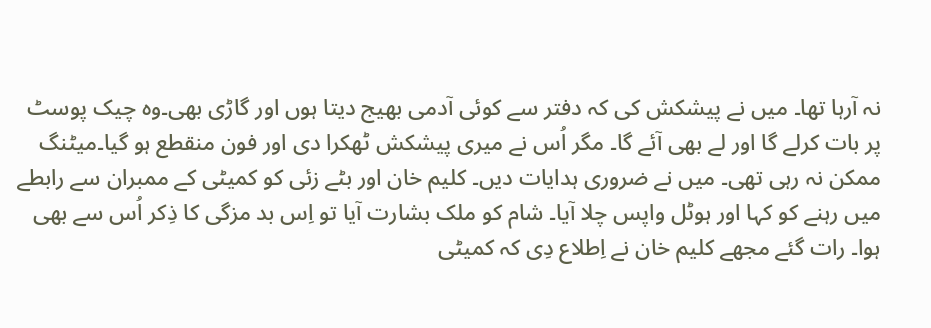نہ آرہا تھا۔ میں نے پیشکش کی کہ دفتر سے کوئی آدمی بھیج دیتا ہوں اور گاڑی بھی۔وہ چیک پوسٹ پر بات کرلے گا اور لے بھی آئے گا۔ مگر اُس نے میری پیشکش ٹھکرا دی اور فون منقطع ہو گیا۔میٹنگ ممکن نہ رہی تھی۔ میں نے ضروری ہدایات دیں۔ کلیم خان اور بٹے زئی کو کمیٹی کے ممبران سے رابطے میں رہنے کو کہا اور ہوٹل واپس چلا آیا۔ شام کو ملک بشارت آیا تو اِس بد مزگی کا ذِکر اُس سے بھی ہوا۔ رات گئے مجھے کلیم خان نے اِطلاع دِی کہ کمیٹی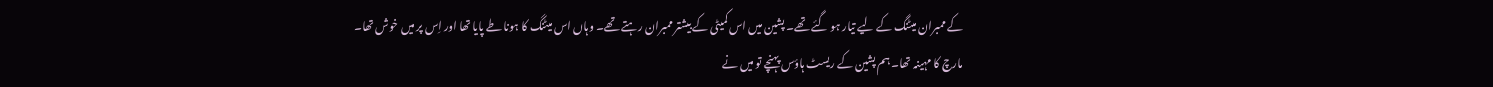کے ممبران میٹنگ کے لیے تیار ہو گئے تھے۔ پشین میں اس کمیٹی کے بیشتر ممبران رہتے تھے۔ وہاں اس میٹنگ کا ہوناطے پایا تھا اور اِس پر میں خوش تھا۔
مارچ کا مہینہ تھا۔ ہم پشین کے ریسٹ ہاؤس پہنچے تو میں نے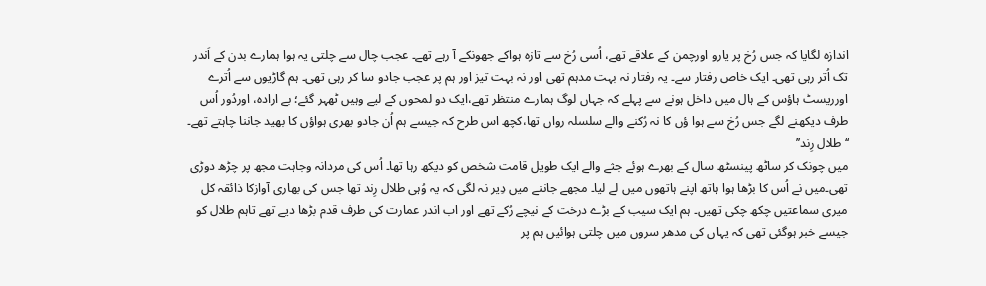اندازہ لگایا کہ جس رُخ پر یارو اورچمن کے علاقے تھے، اُسی رُخ سے تازہ ہواکے جھونکے آ رہے تھے۔ عجب چال سے چلتی یہ ہوا ہمارے بدن کے اَندر تک اُتر رہی تھی۔ ایک خاص رفتار سے۔ یہ رفتار نہ بہت مدہم تھی اور نہ بہت تیز اور ہم پر عجب جادو سا کر رہی تھی۔ ہم گاڑیوں سے اُترے اورریسٹ ہاؤس کے ہال میں داخل ہونے سے پہلے کہ جہاں لوگ ہمارے منتظر تھے،ایک دو لمحوں کے لیے وہیں ٹھہر گئے؛ بے ارادہ، اوردُور اُس طرف دیکھنے لگے جس رُخ سے ہوا ؤں کا نہ رُکنے والے سلسلہ رواں تھا،کچھ اس طرح کہ جیسے ہم اُن جادو بھری ہواؤں کا بھید جاننا چاہتے تھے۔
‘‘طلال رِند’’
میں چونک کر ساٹھ پینسٹھ سال کے بھرے ہوئے جثے والے ایک طویل قامت شخص کو دیکھ رہا تھا۔ اُس کی مردانہ وجاہت مجھ پر چڑھ دوڑی تھی۔میں نے اُس کا بڑھا ہوا ہاتھ اپنے ہاتھوں میں لے لیا۔ مجھے جاننے میں دِیر نہ لگی کہ یہ وُہی طلال رِند تھا جس کی بھاری آوازکا ذائقہ کل میری سماعتیں چکھ چکی تھیں۔ ہم ایک سیب کے بڑے درخت کے نیچے رُکے تھے اور اب اندر عمارت کی طرف قدم بڑھا دیے تھے تاہم طلال کو جیسے خبر ہوگئی تھی کہ یہاں کی مدھر سروں میں چلتی ہوائیں ہم پر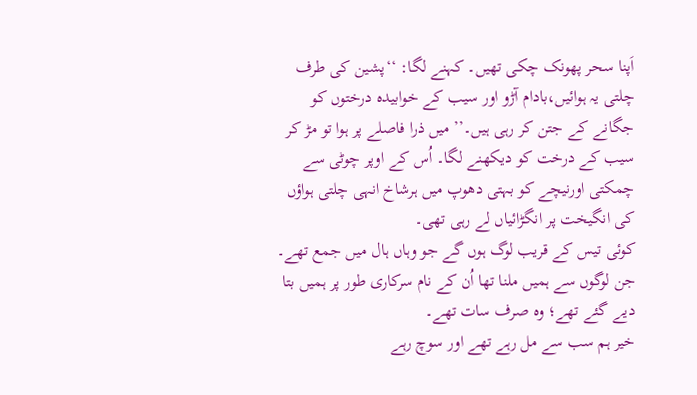اَپنا سحر پھونک چکی تھیں۔ کہنے لگا: ‘‘پشین کی طرف چلتی یہ ہوائیں،بادام آڑو اور سیب کے خوابیدہ درختوں کو جگانے کے جتن کر رہی ہیں۔’’ میں ذرا فاصلے پر ہوا تو مڑ کر سیب کے درخت کو دیکھنے لگا۔ اُس کے اوپر چوٹی سے چمکتی اورنیچے کو بہتی دھوپ میں ہرشاخ انہی چلتی ہواؤں کی انگیخت پر انگڑائیاں لے رہی تھی۔
کوئی تیس کے قریب لوگ ہوں گے جو وہاں ہال میں جمع تھے۔ جن لوگوں سے ہمیں ملنا تھا اُن کے نام سرکاری طور پر ہمیں بتا دیے گئے تھے؛ وہ صرف سات تھے۔
خیر ہم سب سے مل رہے تھے اور سوچ رہے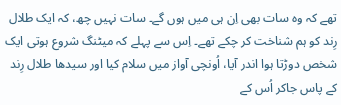تھے کہ وہ سات بھی اِن ہی میں ہوں گے۔ سات نہیں چھ، کہ ایک طلال رِند کو ہم شناخت کر چکے تھے۔ اِس سے پہلے کہ میٹنگ شروع ہوتی ایک شخص دوڑتا ہوا اندر آیا، اُونچی آواز میں سلام کیا اور سیدھا طلال رِند کے پاس جاکر اُس کے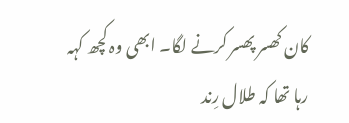کان کھسر پھسر کرنے لگا۔ ابھی وہ کچھ کہہ رہا تھا کہ طلال رِند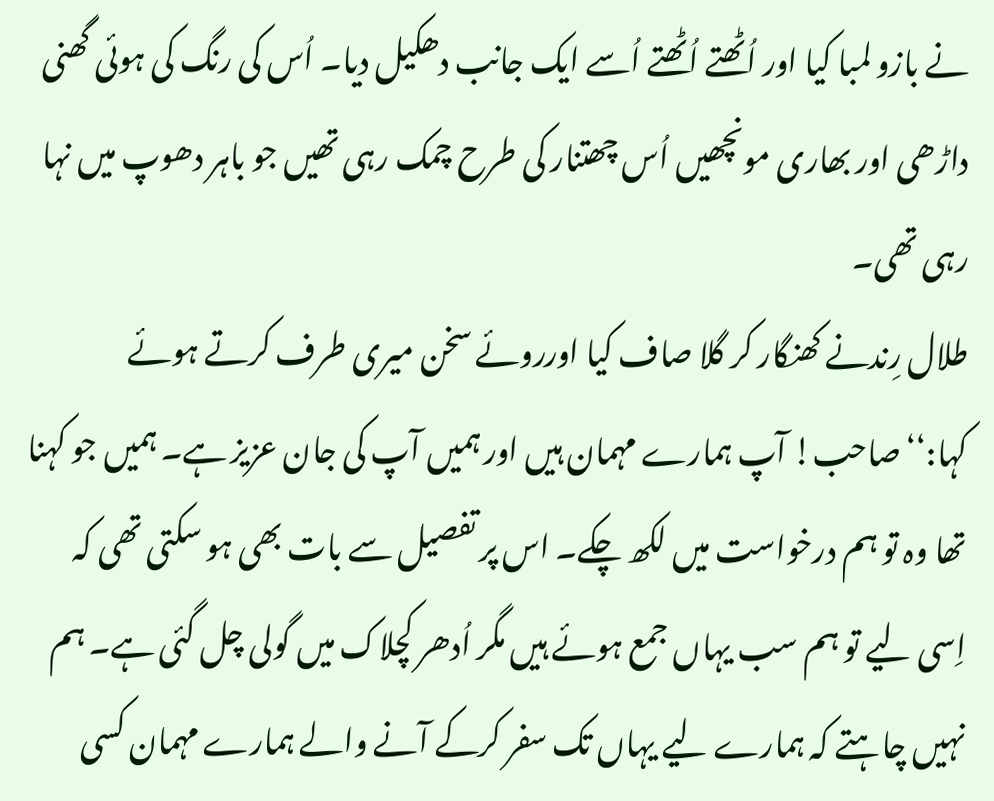نے بازو لمبا کیا اور اُٹھتے اُٹھتے اُسے ایک جانب دھکیل دیا۔ اُس کی رنگ کی ہوئی گھنی داڑھی اور بھاری مونچھیں اُس چھتنار کی طرح چمک رہی تھیں جو باہر دھوپ میں نہا رہی تھی۔
طلال رِندنے کھنگار کر گلا صاف کیا اورروئے سخن میری طرف کرتے ہوئے کہا:‘‘صاحب! آپ ہمارے مہمان ہیں اور ہمیں آپ کی جان عزیز ہے۔ ہمیں جو کہنا تھا وہ تو ہم درخواست میں لکھ چکے۔ اس پر تفصیل سے بات بھی ہو سکتی تھی کہ اِسی لیے تو ہم سب یہاں جمع ہوئے ہیں مگر اُدھر کچلاک میں گولی چل گئی ہے۔ ہم نہیں چاہتے کہ ہمارے لیے یہاں تک سفر کرکے آنے والے ہمارے مہمان کسی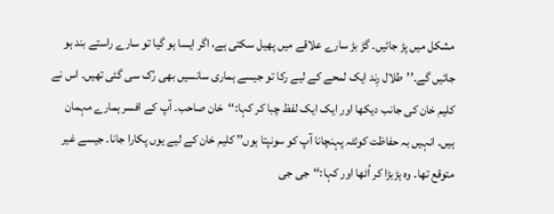مشکل میں پڑ جائیں۔ گڑ بڑ سارے علاقے میں پھیل سکتی ہے، اگر ایسا ہو گیا تو سارے راستے بند ہو جائیں گے۔’’طلال رِند ایک لمحے کے لیے رکا تو جیسے ہماری سانسیں بھی رُک سی گئی تھیں۔ اس نے کلیم خان کی جانب دیکھا اور ایک ایک لفظ چبا کر کہا:‘‘خان صاحب۔ آپ کے افسر ہمارے مہمان ہیں۔ انہیں بہ حفاظت کوئٹہ پہنچانا آپ کو سونپتا ہوں’’ کلیم خان کے لیے یوں پکارا جانا۔ جیسے غیر متوقع تھا۔ وہ ہڑبڑا کر اُٹھا اور کہا:‘‘جی جی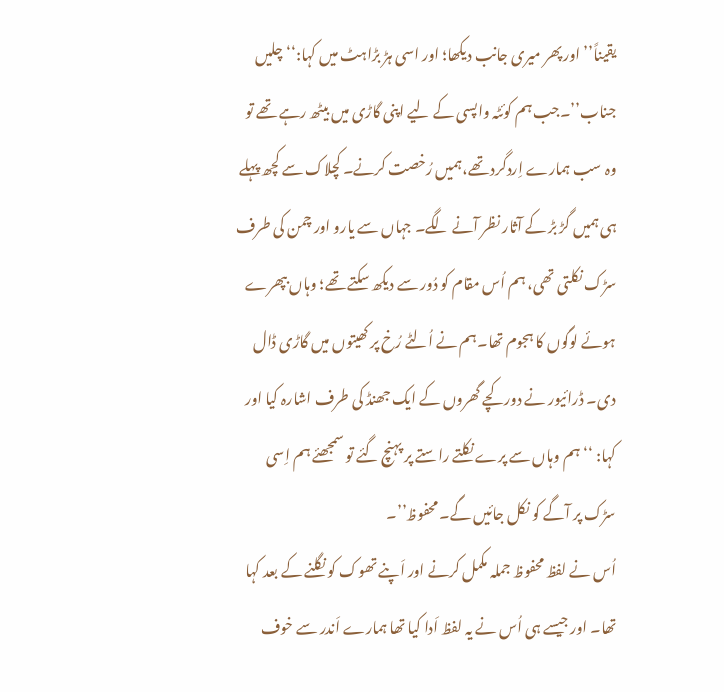یقیناً’’ اور پھر میری جانب دیکھا؛ اور اسی ہڑ بڑاہٹ میں کہا:‘‘چلیں جناب’’۔جب ہم کوئٹہ واپسی کے لیے اپنی گاڑی میں بیٹھ رہے تھے تو وہ سب ہمارے اِردگرد تھے،ہمیں رُخصت کرنے۔ کچلاک سے کچھ پہلے ہی ہمیں گڑ بڑ کے آثار نظر آنے لگے۔ جہاں سے یارو اور چمن کی طرف سڑک نکلتی تھی، ہم اُس مقام کو دُور سے دیکھ سکتے تھے؛ وہاں بپھرے ہوئے لوگوں کا ہجوم تھا۔ہم نے اُلٹے رُخ پر کھیتوں میں گاڑی ڈال دی۔ ڈرائیور نے دور کچے گھروں کے ایک جھنڈ کی طرف اشارہ کیا اور کہا: ‘‘ہم وہاں سے پرے نکلتے راستے پر پہنچ گئے تو سمجھئے ہم اِسی سڑک پر آگے کو نکل جائیں گے۔ محفوظ’’۔
اُس نے لفظ محفوظ جملہ مکمل کرنے اور اَپنے تھوک کو نگلنے کے بعد کہا تھا۔ اور جیسے ہی اُس نے یہ لفظ اَدا کیا تھا ہمارے اَندر سے خوف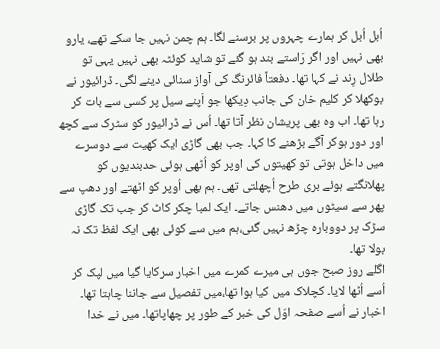اُبل اُبل کر ہمارے چہروں پر برسنے لگا۔ ہم چمن نہیں جا سکے تھے، یارو بھی نہیں اور اگر رَاستے بند ہو گئے تو شاید کوئٹہ بھی نہیں یہی تو طلال رِند نے کہا تھا۔ دفعتاً فائرنگ کی آواز سنائی دینے لگی۔ ڈرائیور نے بوکھلا کر کلیم خان کی جانب دِیکھا جو اَپنے سیل پر کسی سے بات کر رہا تھا۔ اب وہ بھی پریشان نظر آتا تھا۔ اُس نے ڈرائیور کو سٹرک سے کچھ اور دور ہوکر آگے بڑھنے کا کہا۔ جب بھی گاڑی ایک کھیت سے دوسرے میں داخل ہوتی تو کھیتوں کی اوپر کو اُٹھی ہوئی حدبندیوں کو پھلانگتے ہوئے بری طرح اُچھلتی تھی۔ ہم بھی اُوپر کو اٹھتے اور دھپ سے پھر سے سیٹوں میں دھنس جاتے۔ ایک لمبا چکر کاٹ کر جب تک گاڑی سڑک پر دووبارہ چڑھ نہیں گئی،ہم میں سے کوئی بھی ایک لفظ تک نہ بولا تھا۔
اگلے روز صبح جوں ہی میرے کمرے میں اخبار سرکایا گیا میں لپک کر اُسے اُٹھا لایا۔ کچلاک میں کیا ہوا تھا،میں تفصیل سے جاننا چاہتا تھا۔ اخبار نے اُسے صفحہ اوّل کی خبر کے طور پر چھاپاتھا۔ میں نے خدا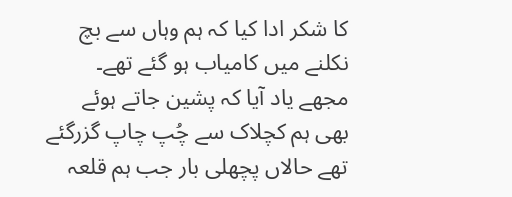کا شکر ادا کیا کہ ہم وہاں سے بچ نکلنے میں کامیاب ہو گئے تھے۔ مجھے یاد آیا کہ پشین جاتے ہوئے بھی ہم کچلاک سے چُپ چاپ گزرگئے تھے حالاں پچھلی بار جب ہم قلعہ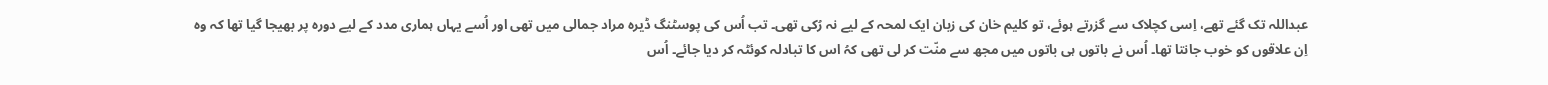عبداللہ تک گئے تھے، اِسی کچلاک سے گزرتے ہوئے، تو کلیم خان کی زبان ایک لمحہ کے لیے نہ رُکی تھی۔ تب اُس کی پوسٹنگ ڈیرہ مراد جمالی میں تھی اور اُسے یہاں ہماری مدد کے لیے دورہ پر بھیجا گیا تھا کہ وہ اِن علاقوں کو خوب جانتا تھا۔ اُس نے باتوں ہی باتوں میں مجھ سے منّت کر لی تھی کہُ اس کا تبادلہ کوئٹہ کر دیا جائے۔ اُس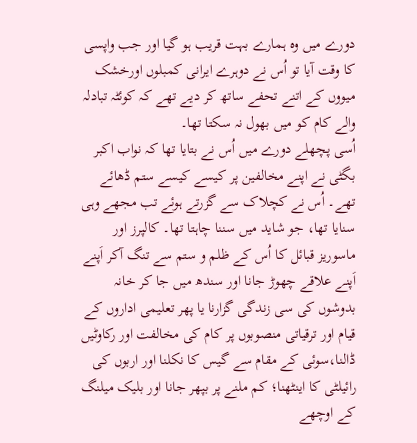دورے میں وہ ہمارے بہت قریب ہو گیا اور جب واپسی کا وقت آیا تو اُس نے دوہرے ایرانی کمبلوں اورخشک میووں کے اتنے تحفے ساتھ کر دیے تھے کہ کوئٹہ تبادلہ والے کام کو میں بھول نہ سکتا تھا۔
اُسی پچھلے دورے میں اُس نے بتایا تھا کہ نواب اکبر بگٹی نے اپنے مخالفین پر کیسے کیسے ستم ڈھائے تھے۔ اُس نے کچلاک سے گزرتے ہوئے تب مجھے وہی سنایا تھا، جو شاید میں سننا چاہتا تھا۔ کالپرز اور ماسوریز قبائل کا اُس کے ظلم و ستم سے تنگ آکر اَپنے اَپنے علاقے چھوڑ جانا اور سندھ میں جا کر خانہ بدوشوں کی سی زندگی گزارنا یا پھر تعلیمی اداروں کے قیام اور ترقیاتی منصوبوں پر کام کی مخالفت اور رکاوٹیں ڈالنا،سوئی کے مقام سے گیس کا نکلنا اور اربوں کی رائیلٹی کا اینٹھنا؛ کم ملنے پر بپھر جانا اور بلیک میلنگ کے اوچھے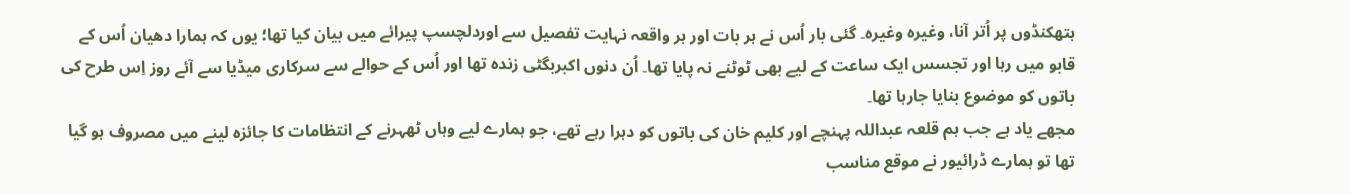ہتھکنڈوں پر اُتر آنا، وغیرہ وغیرہ۔ گئی بار اُس نے ہر بات اور ہر واقعہ نہایت تفصیل سے اوردلچسپ پیرائے میں بیان کیا تھا؛ یوں کہ ہمارا دھیان اُس کے قابو میں رہا اور تجسس ایک ساعت کے لیے بھی ٹوٹنے نہ پایا تھا۔ اُن دنوں اکبربگٹی زندہ تھا اور اُس کے حوالے سے سرکاری میڈیا سے آئے روز اِس طرح کی باتوں کو موضوع بنایا جارہا تھا۔
مجھے یاد ہے جب ہم قلعہ عبداللہ پہنچے اور کلیم خان کی باتوں کو دہرا رہے تھے، جو ہمارے لیے وہاں ٹھہرنے کے انتظامات کا جائزہ لینے میں مصروف ہو گیا تھا تو ہمارے ڈرائیور نے موقع مناسب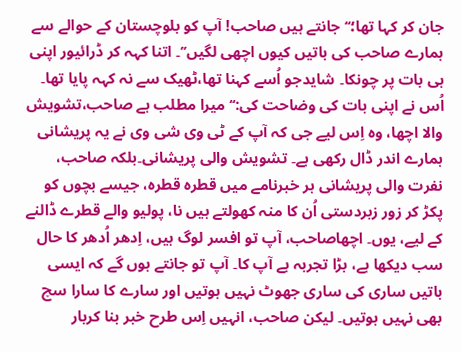جان کر کہا تھا؛‘‘جانتے ہیں صاحب! آپ کو بلوچستان کے حوالے سے ہمارے صاحب کی باتیں کیوں اچھی لگیں’’۔ اتنا کہہ کر ڈرائیور اپنی ہی بات پر چونکا۔ شایدجو اُسے کہنا تھا،ٹھیک سے نہ کہہ پایا تھا۔ اُس نے اپنی بات کی وضاحت کی:‘‘میرا مطلب ہے صاحب،تشویش والا اچھا، وہ اِس لیے جی کہ آپ کے ٹی وی شی وی نے یہ پریشانی ہمارے اندر ڈال رکھی ہے۔ تشویش والی پریشانی۔بلکہ صاحب، نفرت والی پریشانی ہر خبرنامے میں قطرہ قطرہ، جیسے بچوں کو پکڑ کر زور زبردستی اُن کا منہ کھولتے ہیں نا، پولیو والے قطرے ڈالنے کے لیے، یوں۔ اچھاصاحب، آپ تو افسر لوگ ہیں، اِدھر اُدھر کا حال سب دیکھا ہے، بڑا تجربہ ہے آپ کا۔ آپ تو جانتے ہوں گے کہ ایسی باتیں ساری کی ساری جھوٹ نہیں ہوتیں اور سارے کا سارا سچ بھی نہیں ہوتیں۔ لیکن صاحب، انہیں اِس طرح خبر بنا کربار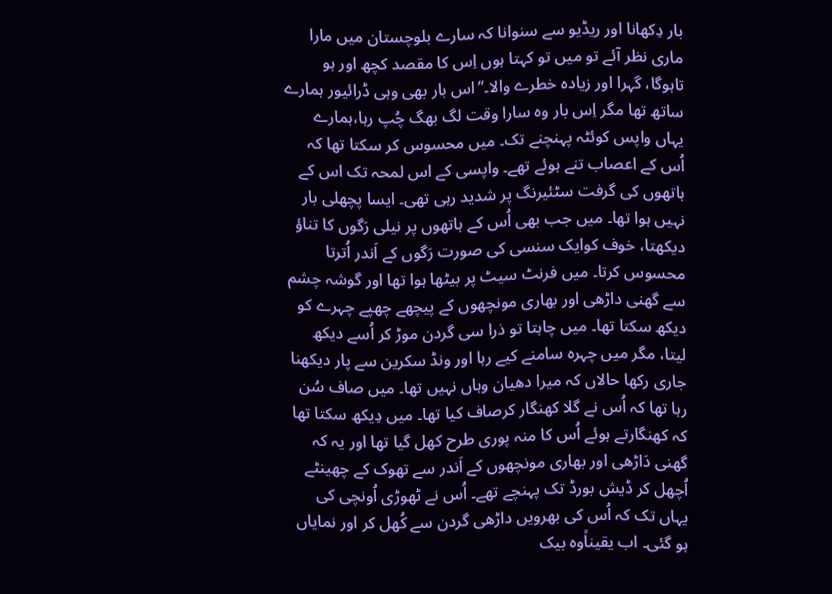بار دِکھانا اور ریڈیو سے سنوانا کہ سارے بلوچستان میں مارا ماری نظر آئے تو میں تو کہتا ہوں اِس کا مقصد کچھ اور ہو تاہوگا، گہرا اور زیادہ خطرے والا۔’’اس بار بھی وہی ڈرائیور ہمارے ساتھ تھا مگر اِس بار وہ سارا وقت لگ بھگ چُپ رہا،ہمارے یہاں واپس کوئٹہ پہنچنے تک۔ میں محسوس کر سکتا تھا کہ اُس کے اعصاب تنے ہوئے تھے۔ واپسی کے اس لمحہ تک اس کے ہاتھوں کی گرفت سٹئیرنگ پر شدید رہی تھی۔ ایسا پچھلی بار نہیں ہوا تھا۔ میں جب بھی اُس کے ہاتھوں پر نیلی رَگوں کا تناؤ دیکھتا، خوف کوایک سنسی کی صورت رَگوں کے اَندر اُترتا محسوس کرتا۔ میں فرنٹ سیٹ پر بیٹھا ہوا تھا اور گوشہ چشم سے گھنی داڑھی اور بھاری مونچھوں کے پیچھے چھپے چہرے کو دیکھ سکتا تھا۔ میں چاہتا تو ذرا سی گردن موڑ کر اُسے دیکھ لیتا، مگر میں چہرہ سامنے کیے رہا اور ونڈ سکرین سے پار دیکھنا جاری رکھا حالاں کہ میرا دھیان وہاں نہیں تھا۔ میں صاف سُن رہا تھا کہ اُس نے گلا کھنگار کرصاف کیا تھا۔ میں دِیکھ سکتا تھا کہ کھنگارتے ہوئے اُس کا منہ پوری طرح کھل گیا تھا اور یہ کہ گھنی دَاڑھی اور بھاری مونچھوں کے اَندر سے تھوک کے چھینٹے اُچھل کر ڈیش بورڈ تک پہنچے تھے۔ اُس نے ٹھوڑی اُونچی کی یہاں تک کہ اُس کی بھرویں داڑھی گردن سے کُھل کر اور نمایاں ہو گئی۔ اب یقیناًوہ بیک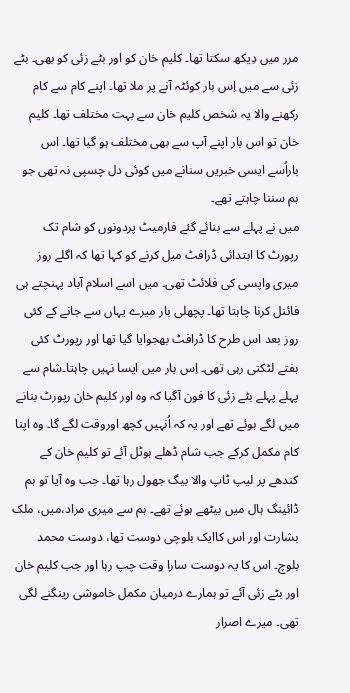مرر میں دِیکھ سکتا تھا۔ کلیم خان کو اور بٹے زئی کو بھی۔ بٹے زئی سے میں اِس بار کوئٹہ آنے پر ملا تھا۔ اپنے کام سے کام رکھنے والا یہ شخص کلیم خان سے بہت مختلف تھا۔ کلیم خان تو اس بار اپنے آپ سے بھی مختلف ہو گیا تھا۔ اس باراُسے ایسی خبریں سنانے میں کوئی دل چسپی نہ تھی جو ہم سننا چاہتے تھے۔
میں نے پہلے سے بنائے گئے فارمیٹ پردونوں کو شام تک رپورٹ کا ابتدائی ڈرافٹ میل کرنے کو کہا تھا کہ اگلے روز میری واپسی کی فلائٹ تھی۔ میں اسے اسلام آباد پہنچتے ہی فائنل کرنا چاہتا تھا۔ پچھلی بار میرے یہاں سے جانے کے کئی روز بعد اس طرح کا ڈرافٹ بھجوایا گیا تھا اور رپورٹ کئی ہفتے لٹکتی رہی تھی۔ اِس بار میں ایسا نہیں چاہتا۔شام سے پہلے پہلے بٹے زئی کا فون آگیا کہ وہ اور کلیم خان رپورٹ بنانے میں لگے ہوئے تھے اور یہ کہ اُنہیں کچھ اوروقت لگے گا۔ وہ اپنا کام مکمل کرکے جب شام ڈھلے ہوٹل آئے تو کلیم خان کے کندھے پر لیپ ٹاپ والا بیگ جھول رہا تھا۔ جب وہ آیا تو ہم ڈائینگ ہال میں بیٹھے ہوئے تھے۔ ہم سے میری مراد،میں، ملک بشارت اور اس کاایک بلوچی دوست تھا، دوست محمد بلوچ۔ اس کا یہ دوست سارا وقت چپ رہا اور جب کلیم خان اور بٹے زئی آئے تو ہمارے درمیان مکمل خاموشی رینگنے لگی تھی۔ میرے اصرار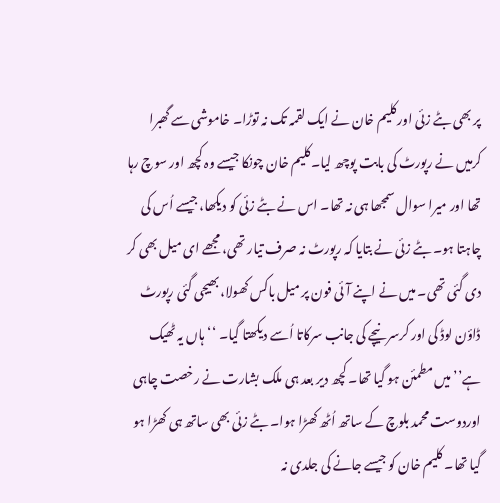پر بھی بٹے زئی اور کلیم خان نے ایک لقمہ تک نہ توڑا۔ خاموشی سے گھبرا کرمیں نے رپورٹ کی بابت پوچھ لیا۔کلیم خان چونکا جیسے وہ کچھ اور سوچ رہا تھا اور میرا سوال سمجھا ہی نہ تھا۔ اس نے بٹے زئی کو دیکھا، جیسے اُس کی چاہتا ہو۔ بٹے زئی نے بتایا کہ رپورٹ نہ صرف تیار تھی، مجھے ای میل بھی کر دی گئی تھی۔ میں نے اپنے آئی فون پر میل باکس کھولا، بھیجی گئی رپورٹ ڈاؤن لوڈ کی اور کرسر نیچے کی جانب سرکاتا اُسے دیکھتا گیا۔ ‘‘ہاں یہ ٹھیک ہے’’ میں مطمئن ہو گیا تھا۔ کچھ دیر بعد ہی ملک بشارت نے رخصت چاہی اوردوست محمد بلوچ کے ساتھ اُٹھ کھڑا ہوا۔ بٹے زئی بھی ساتھ ہی کھڑا ہو گیا تھا۔ کلیم خان کو جیسے جانے کی جلدی نہ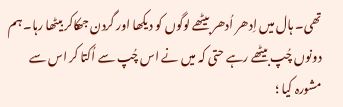تھی۔ ہال میں اِدھر اُدھر بیٹھے لوگوں کو دیکھا اور گردن جھکاکر بیٹھا رہا۔ ہم دونوں چُپ بیٹھے رہے حتی کہ میں نے اس چُپ سے اُکتا کر اس سے مشورہ کیا ؛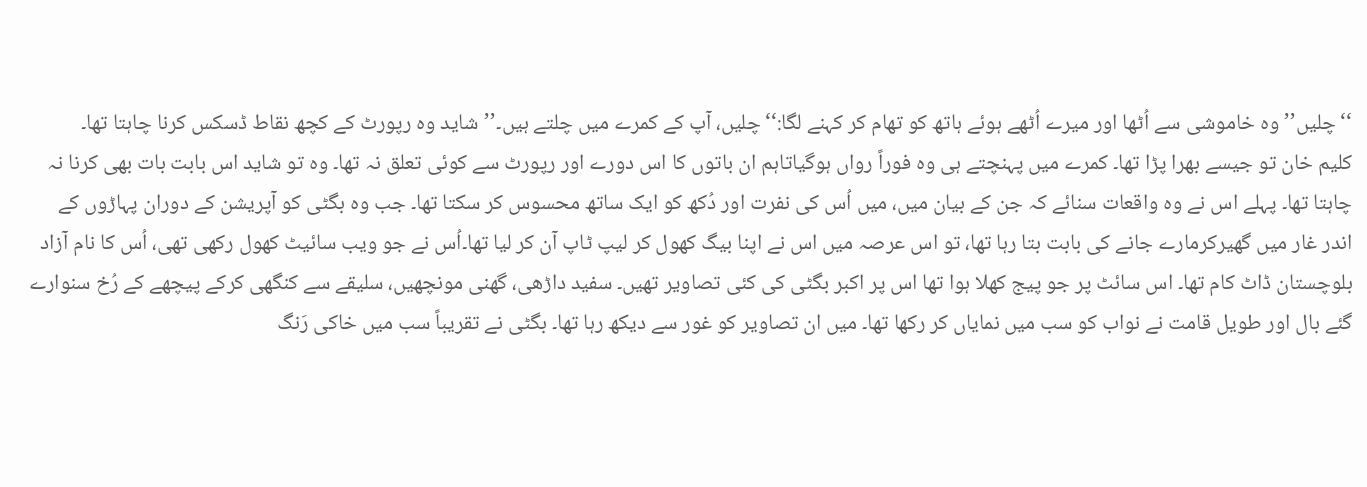‘‘چلیں’’ وہ خاموشی سے اُٹھا اور میرے اُٹھے ہوئے ہاتھ کو تھام کر کہنے لگا:‘‘چلیں، آپ کے کمرے میں چلتے ہیں۔’’شاید وہ رپورٹ کے کچھ نقاط ڈسکس کرنا چاہتا تھا۔
کلیم خان تو جیسے بھرا پڑا تھا۔ کمرے میں پہنچتے ہی وہ فوراً رواں ہوگیاتاہم ان باتوں کا اس دورے اور رپورٹ سے کوئی تعلق نہ تھا۔ وہ تو شاید اس بابت بات بھی کرنا نہ چاہتا تھا۔ پہلے اس نے وہ واقعات سنائے کہ جن کے بیان میں، میں اُس کی نفرت اور دُکھ کو ایک ساتھ محسوس کر سکتا تھا۔ جب وہ بگٹی کو آپریشن کے دوران پہاڑوں کے اندر غار میں گھیرکرمارے جانے کی بابت بتا رہا تھا، تو اس عرصہ میں اس نے اپنا بیگ کھول کر لیپ ٹاپ آن کر لیا تھا۔اُس نے جو ویب سائیٹ کھول رکھی تھی، اُس کا نام آزاد بلوچستان ڈاٹ کام تھا۔ اس سائٹ پر جو پیج کھلا ہوا تھا اس پر اکبر بگٹی کی کئی تصاویر تھیں۔ سفید داڑھی، گھنی مونچھیں، سلیقے سے کنگھی کرکے پیچھے کے رُخ سنوارے گئے بال اور طویل قامت نے نواب کو سب میں نمایاں کر رکھا تھا۔ میں ان تصاویر کو غور سے دیکھ رہا تھا۔ بگٹی نے تقریباً سب میں خاکی رَنگ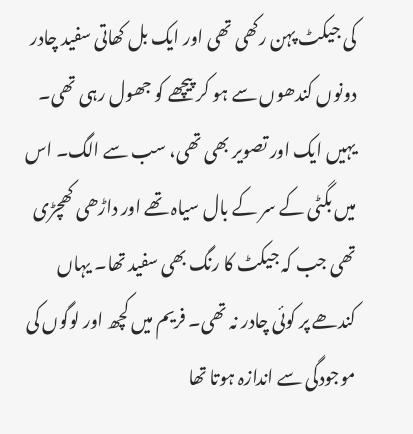کی جیکٹ پہن رکھی تھی اور ایک بل کھاتی سفید چادر دونوں کندھوں سے ہو کر پیچھے کو جھول رہی تھی۔ یہیں ایک اور تصویر بھی تھی، سب سے الگ۔ اس میں بگٹی کے سر کے بال سیاہ تھے اور داڑھی کھچڑی تھی جب کہ جیکٹ کا رنگ بھی سفید تھا۔ یہاں کندھے پر کوئی چادر نہ تھی۔ فریم میں کچھ اور لوگوں کی موجودگی سے اندازہ ہوتا تھا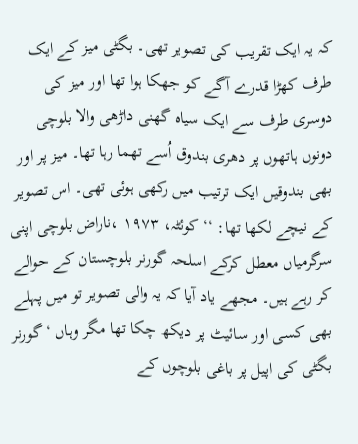کہ یہ ایک تقریب کی تصویر تھی۔ بگٹی میز کے ایک طرف کھڑا قدرے آگے کو جھکا ہوا تھا اور میز کی دوسری طرف سے ایک سیاہ گھنی داڑھی والا بلوچی دونوں ہاتھوں پر دھری بندوق اُسے تھما رہا تھا۔ میز پر اور بھی بندوقیں ایک ترتیب میں رکھی ہوئی تھی۔ اس تصویر کے نیچے لکھا تھا: ‘‘کوئٹہ، ۱۹۷۳ ،ناراض بلوچی اپنی سرگرمیاں معطل کرکے اسلحہ گورنر بلوچستان کے حوالے کر رہے ہیں۔ مجھے یاد آیا کہ یہ والی تصویر تو میں پہلے بھی کسی اور سائیٹ پر دیکھ چکا تھا مگر وہاں ‘گورنر بگٹی کی اپیل پر باغی بلوچوں کے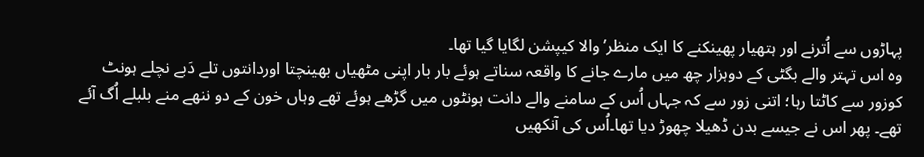پہاڑوں سے اُترنے اور ہتھیار پھینکنے کا ایک منظر’ والا کیپشن لگایا گیا تھا۔
وہ اس تہتر والے بگٹی کے دوہزار چھ میں مارے جانے کا واقعہ سناتے ہوئے بار بار اپنی مٹھیاں بھینچتا اوردانتوں تلے دَبے نچلے ہونٹ کوزور سے کاٹتا رہا؛ اتنی زور سے کہ جہاں اُس کے سامنے والے دانت ہونٹوں میں گڑھے ہوئے تھے وہاں خون کے دو ننھے منے بلبلے اُگ آئے تھے۔ پھر اس نے جیسے بدن ڈھیلا چھوڑ دیا تھا۔اُس کی آنکھیں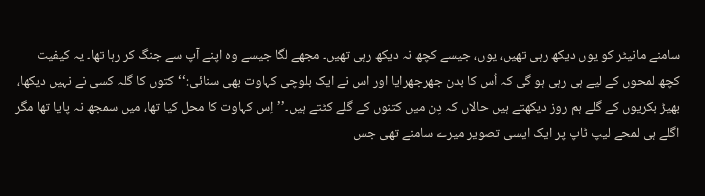سامنے مانیٹر کو یوں دیکھ رہی تھیں، یوں، جیسے کچھ نہ دیکھ رہی تھیں۔ مجھے لگا جیسے وہ اپنے آپ سے جنگ کر رہا تھا۔ یہ کیفیت کچھ لمحوں کے لیے ہی رہی ہو گی کہ اُس کا بدن جھرجھرایا اور اس نے ایک بلوچی کہاوت بھی سنائی:‘‘کتوں کا گلہ کسی نے نہیں دیکھا، بھیڑ بکریوں کے گلے ہم روز دیکھتے ہیں حالاں کہ دِن میں کتنوں کے گلے کٹتے ہیں۔’’اِس کہاوت کا محل کیا تھا، میں سمجھ نہ پایا تھا مگر اگلے ہی لمحے لیپ ٹاپ پر ایک ایسی تصویر میرے سامنے تھی جس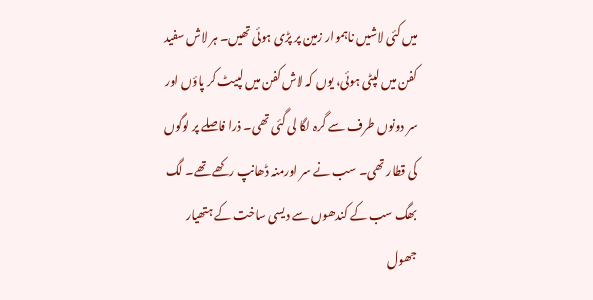میں کئی لاشیں ناہموار زمین پر پڑی ہوئی تھیں۔ ہر لاش سفید کفن میں لپٹی ہوئی، یوں کہ لاش کفن میں لپیٹ کر پاؤں اور سر دونوں طرف سے گرہ لگا لی گئی تھی۔ ذرا فاصلے پر لوگوں کی قطار تھی۔ سب نے سر اورمنہ ڈھانپ رکھے تھے۔ لگ بھگ سب کے کندھوں سے دیسی ساخت کے ہتھیار جھول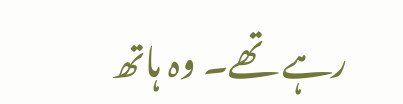رہے تھے۔ وہ ہاتھ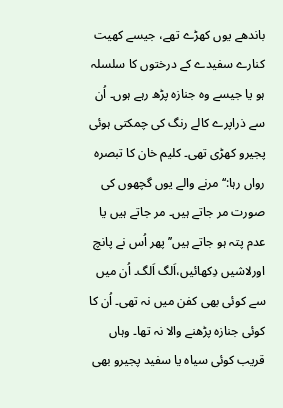باندھے یوں کھڑے تھے، جیسے کھیت کنارے سفیدے کے درختوں کا سلسلہ ہو یا جیسے وہ جنازہ پڑھ رہے ہوں۔ اُن سے ذراپرے کالے رنگ کی چمکتی ہوئی پجیرو کھڑی تھی۔ کلیم خان کا تبصرہ رواں رہا:‘‘مرنے والے یوں گچھوں کی صورت مر جاتے ہیں۔ مر جاتے ہیں یا عدم پتہ ہو جاتے ہیں’’ پھر اُس نے پانچ اورلاشیں دِکھائیں،اَلگ اَلگ۔ اُن میں سے کوئی بھی کفن میں نہ تھی۔ اُن کا کوئی جنازہ پڑھنے والا نہ تھا۔ وہاں قریب کوئی سیاہ یا سفید پجیرو بھی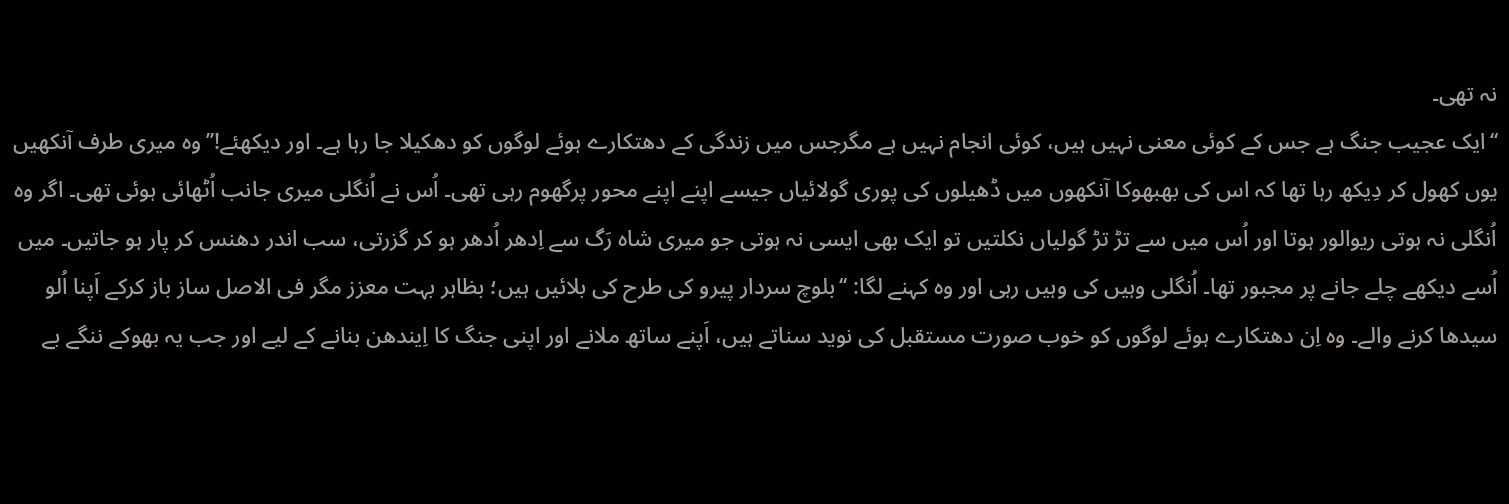نہ تھی۔
‘‘ایک عجیب جنگ ہے جس کے کوئی معنی نہیں ہیں، کوئی انجام نہیں ہے مگرجس میں زندگی کے دھتکارے ہوئے لوگوں کو دھکیلا جا رہا ہے۔ اور دیکھئے!’’وہ میری طرف آنکھیں یوں کھول کر دِیکھ رہا تھا کہ اس کی بھبھوکا آنکھوں میں ڈھیلوں کی پوری گولائیاں جیسے اپنے اپنے محور پرگھوم رہی تھی۔ اُس نے اُنگلی میری جانب اُٹھائی ہوئی تھی۔ اگر وہ اُنگلی نہ ہوتی ریوالور ہوتا اور اُس میں سے تڑ تڑ گولیاں نکلتیں تو ایک بھی ایسی نہ ہوتی جو میری شاہ رَگ سے اِدھر اُدھر ہو کر گزرتی، سب اندر دھنس کر پار ہو جاتیں۔ میں اُسے دیکھے چلے جانے پر مجبور تھا۔ اُنگلی وہیں کی وہیں رہی اور وہ کہنے لگا: ‘‘بلوچ سردار پیرو کی طرح کی بلائیں ہیں؛ بظاہر بہت معزز مگر فی الاصل ساز باز کرکے اَپنا اُلو سیدھا کرنے والے۔ وہ اِن دھتکارے ہوئے لوگوں کو خوب صورت مستقبل کی نوید سناتے ہیں، اَپنے ساتھ ملانے اور اپنی جنگ کا اِیندھن بنانے کے لیے اور جب یہ بھوکے ننگے بے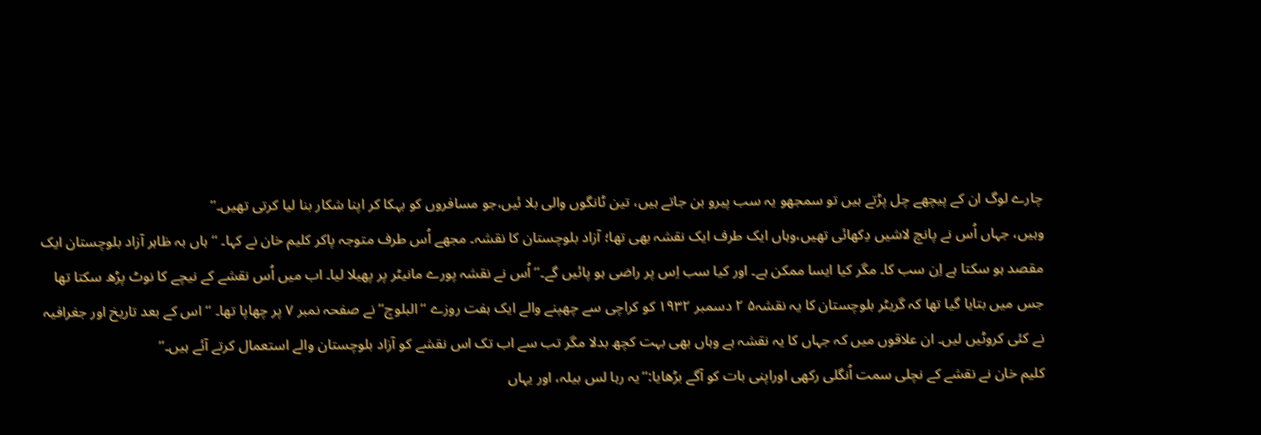چارے لوگ ان کے پیچھے چل پڑتے ہیں تو سمجھو یہ سب پیرو بن جاتے ہیں، تین ٹانگوں والی بلا ئیں،جو مسافروں کو بہکا کر اپنا شکار بنا لیا کرتی تھیں۔’’
وہیں، جہاں اُس نے پانچ لاشیں دِکھائی تھیں،وہاں ایک طرف ایک نقشہ بھی تھا؛ آزاد بلوچستان کا نقشہ۔ مجھے اُس طرف متوجہ پاکر کلیم خان نے کہا۔ ‘‘ہاں بہ ظاہر آزاد بلوچستان ایک مقصد ہو سکتا ہے اِن سب کا۔ مگر کیا ایسا ممکن ہے۔ اور کیا سب اِس پر راضی ہو پائیں گے۔’’ اُس نے نقشہ پورے مانیٹر پر پھیلا لیا۔ اب میں اُس نقشے کے نیچے کا نوٹ پڑھ سکتا تھا جس میں بتایا گیا تھا کہ گریٹر بلوچستان کا یہ نقشہ۵ ۲ دسمبر ۱۹۳۲ کو کراچی سے چھپنے والے ایک ہفت روزے ‘‘البلوچ’’ نے صفحہ نمبر ۷ پر چھاپا تھا۔ ‘‘اس کے بعد تاریخ اور جغرافیہ نے کئی کروٹیں لیں۔ ان علاقوں میں کہ جہاں کا یہ نقشہ ہے وہاں بھی بہت کچھ بدلا مگر تب سے اب تک اس نقشے کو آزاد بلوچستان والے استعمال کرتے آئے ہیں۔’’
کلیم خان نے نقشے کے نچلی سمت اُنگلی رکھی اوراپنی بات کو آگے بڑھایا:‘‘یہ رہا لس بیلہ، اور یہاں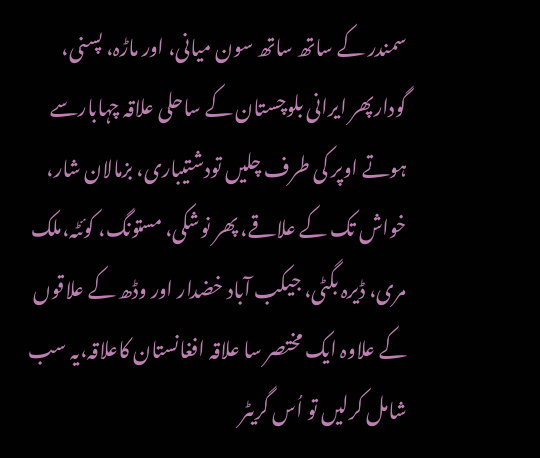سمندر کے ساتھ ساتھ سون میانی، اور ماڑہ، پسنی، گودارپھر ایرانی بلوچستان کے ساحلی علاقہ چہابارسے ہوتے اوپر کی طرف چلیں تودشتیباری، بزمالان شار، خواش تک کے علاقے، پھر نوشکی، مستونگ، کوئٹہ،ملک مری، ڈیرہ بگٹی، جیکب آباد خضدار اور وڈھ کے علاقوں کے علاوہ ایک مختصر سا علاقہ افغانستان کاعلاقہ،یہ سب شامل کرلیں تو اُس گریٹر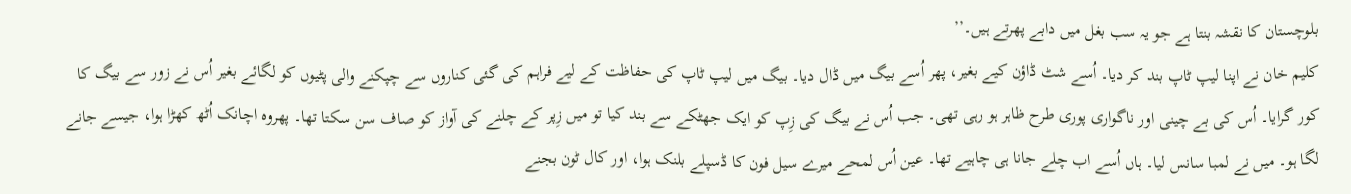بلوچستان کا نقشہ بنتا ہے جو یہ سب بغل میں دابے پھرتے ہیں۔’’
کلیم خان نے اپنا لیپ ٹاپ بند کر دیا۔ اُسے شٹ ڈاؤن کیے بغیر، پھر اُسے بیگ میں ڈال دیا۔ بیگ میں لیپ ٹاپ کی حفاظت کے لیے فراہم کی گئی کناروں سے چپکنے والی پٹیوں کو لگائے بغیر اُس نے زور سے بیگ کا کور گرایا۔ اُس کی بے چینی اور ناگواری پوری طرح ظاہر ہو رہی تھی۔ جب اُس نے بیگ کی زِپ کو ایک جھٹکے سے بند کیا تو میں زِپر کے چلنے کی آواز کو صاف سن سکتا تھا۔ پھروہ اچانک اُٹھ کھڑا ہوا، جیسے جانے لگا ہو۔ میں نے لمبا سانس لیا۔ ہاں اُسے اب چلے جانا ہی چاہیے تھا۔ عین اُس لمحے میرے سیل فون کا ڈسپلے بلنک ہوا، اور کال ٹون بجنے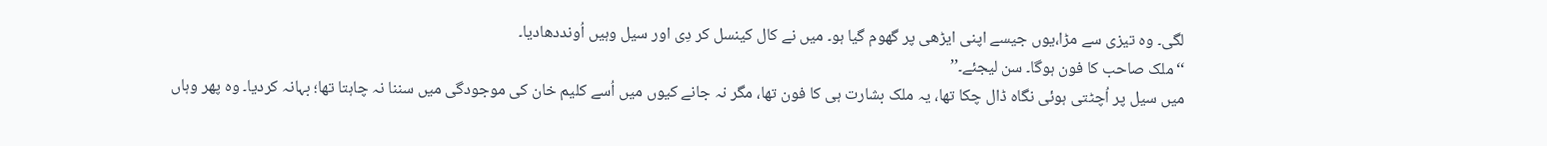لگی۔ وہ تیزی سے مڑا،یوں جیسے اپنی ایڑھی پر گھوم گیا ہو۔ میں نے کال کینسل کر دِی اور سیل وہیں اُونددھادیا۔
‘‘ملک صاحب کا فون ہوگا۔ سن لیجئے۔’’
میں سیل پر اُچٹتی ہوئی نگاہ ڈال چکا تھا، یہ ملک بشارت ہی کا فون تھا، مگر نہ جانے کیوں میں اُسے کلیم خان کی موجودگی میں سننا نہ چاہتا تھا؛ بہانہ کردیا۔ وہ پھر وہاں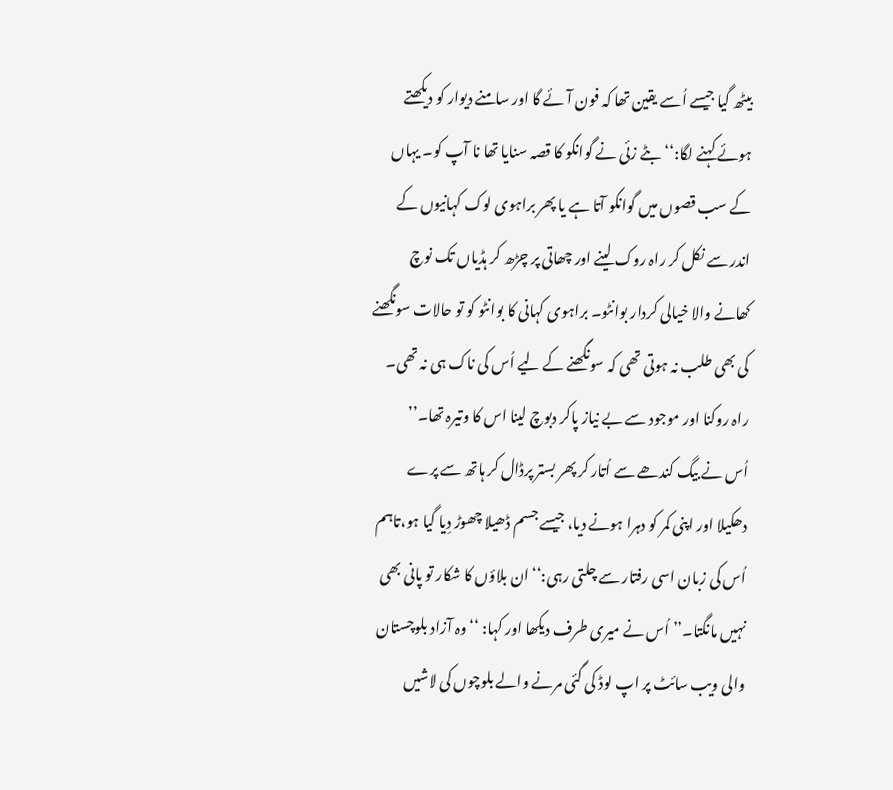بیٹھ گیا جیسے اُسے یقین تھا کہ فون آئے گا اور سامنے دیوار کو دیکھتے ہوئے کہنے لگا:‘‘بٹے زئی نے گوانکو کا قصہ سنایا تھا نا آپ کو۔ یہاں کے سب قصوں میں گوانکو آتا ہے یا پھر براہوی لوک کہانیوں کے اندر سے نکل کر راہ روک لینے اور چھاتی پر چڑھ کر ہڈیاں تک نوچ کھانے والا خیالی کردار بوانٹو۔ براہوی کہانی کا بوانٹو کو تو حالات سونگھنے کی بھی طلب نہ ہوتی تھی کہ سونگھنے کے لیے اُس کی ناک ہی نہ تھی۔ راہ روکنا اور موجود سے بے نیاز پاکر دبوچ لینا اس کا وتیرہ تھا۔’’
اُس نے بیگ کندھے سے اُتار کر پھر بستر پرڈال کر ہاتھ سے پرے دھکیلا اور اپنی کمر کو دہرا ہونے دیا، جیسے جسم ڈھیلا چھوڑ دِیا گیا ہو،تاہم اُس کی زبان اسی رفتار سے چلتی رہی:‘‘ان بلاؤں کا شکار تو پانی بھی نہیں مانگتا۔’’اُس نے میری طرف دیکھا اور کہا: ‘‘وہ آزاد بلوچستان والی ویب سائٹ پر اپ لوڈ کی گئی مرنے والے بلوچوں کی لاشیں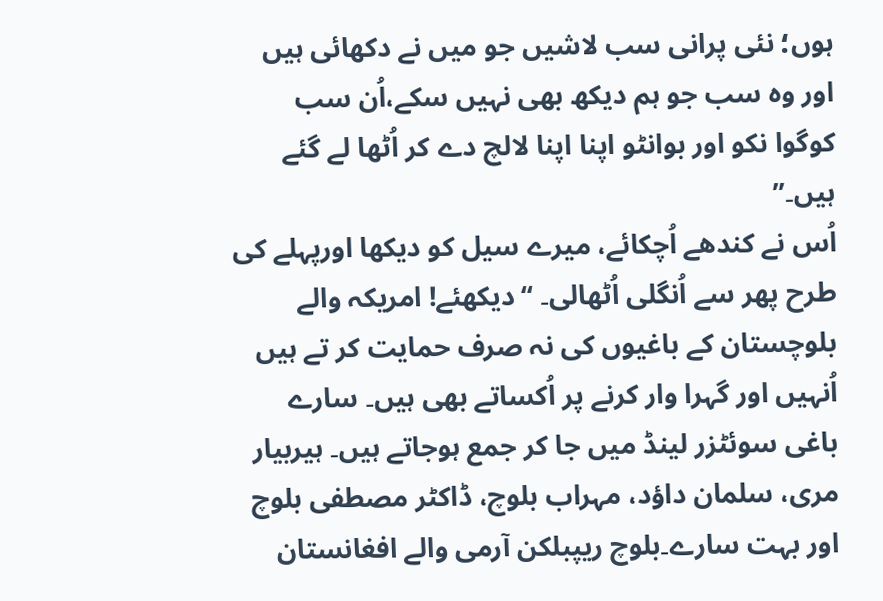ہوں؛ نئی پرانی سب لاشیں جو میں نے دکھائی ہیں اور وہ سب جو ہم دیکھ بھی نہیں سکے،اُن سب کوگوا نکو اور بوانٹو اپنا اپنا لالچ دے کر اُٹھا لے گئے ہیں۔’’
اُس نے کندھے اُچکائے، میرے سیل کو دیکھا اورپہلے کی طرح پھر سے اُنگلی اُٹھالی۔ ‘‘دیکھئے! امریکہ والے بلوچستان کے باغیوں کی نہ صرف حمایت کر تے ہیں اُنہیں اور گہرا وار کرنے پر اُکساتے بھی ہیں۔ سارے باغی سوئٹزر لینڈ میں جا کر جمع ہوجاتے ہیں۔ ہیربیار مری، سلمان داؤد، مہراب بلوچ، ڈاکٹر مصطفی بلوچ اور بہت سارے۔بلوچ ریپبلکن آرمی والے افغانستان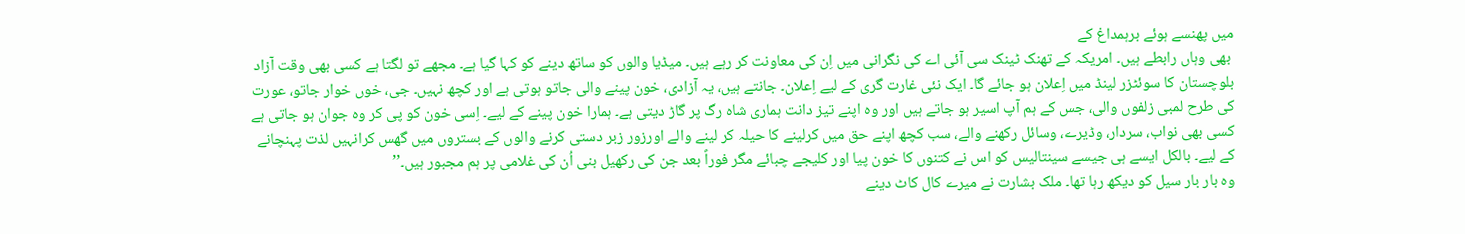میں پھنسے ہوئے برہمداغ کے
 بھی وہاں رابطے ہیں۔ امریکہ کے تھنک ٹینک سی آئی اے کی نگرانی میں اِن کی معاونت کر رہے ہیں۔ میڈیا والوں کو ساتھ دینے کو کہا گیا ہے۔ مجھے تو لگتا ہے کسی بھی وقت آزاد بلوچستان کا سوئٹزر لینڈ میں اِعلان ہو جائے گا۔ ایک نئی غارت گری کے لیے اِعلان۔ جانتے ہیں، یہ آزادی، خون پینے والی جاتو ہوتی ہے اور کچھ نہیں۔ جی، خوں خوار جاتو، عورت کی طرح لمبی زلفوں والی، جس کے ہم آپ اسیر ہو جاتے ہیں اور وہ اپنے تیز دانت ہماری شاہ رگ پر گاڑ دیتی ہے۔ ہمارا خون پینے کے لیے۔ اِسی خون کو پی کر وہ جوان ہو جاتی ہے کسی بھی نواب، سردار، وڈیرے، وسائل رکھنے والے، سب کچھ اپنے حق میں کرلینے کا حیلہ کر لینے والے اورزور زبر دستی کرنے والوں کے بستروں میں گھس کرانہیں لذت پہنچانے کے لیے۔ بالکل ایسے ہی جیسے سینتالیس کو اس نے کتنوں کا خون پیا اور کلیجے چبائے مگر فوراً بعد جن کی رکھیل بنی اُن کی غلامی پر ہم مجبور ہیں۔’’
وہ بار بار سیل کو دیکھ رہا تھا۔ ملک بشارت نے میرے کال کاٹ دینے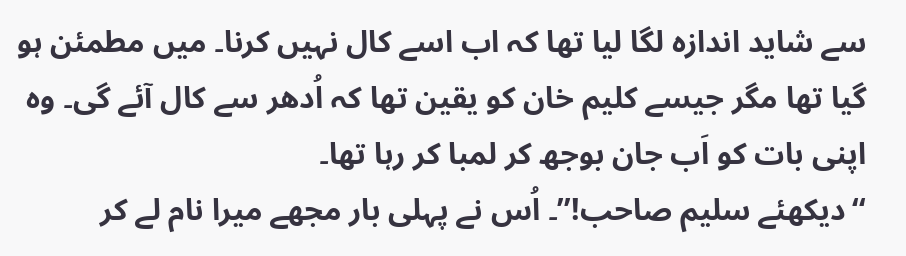سے شاید اندازہ لگا لیا تھا کہ اب اسے کال نہیں کرنا۔ میں مطمئن ہو گیا تھا مگر جیسے کلیم خان کو یقین تھا کہ اُدھر سے کال آئے گی۔ وہ اپنی بات کو اَب جان بوجھ کر لمبا کر رہا تھا۔
‘‘دیکھئے سلیم صاحب!’’۔ اُس نے پہلی بار مجھے میرا نام لے کر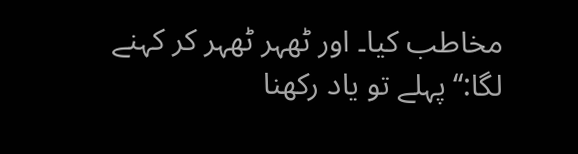مخاطب کیا۔ اور ٹھہر ٹھہر کر کہنے لگا:‘‘پہلے تو یاد رکھنا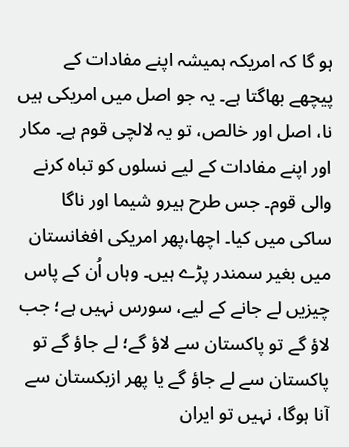ہو گا کہ امریکہ ہمیشہ اپنے مفادات کے پیچھے بھاگتا ہے۔ یہ جو اصل میں امریکی ہیں نا، اصل اور خالص، تو یہ لالچی قوم ہے۔ مکار اور اپنے مفادات کے لیے نسلوں کو تباہ کرنے والی قوم۔ جس طرح ہیرو شیما اور ناگا ساکی میں کیا۔ اچھا،پھر امریکی افغانستان میں بغیر سمندر پڑے ہیں۔ وہاں اُن کے پاس چیزیں لے جانے کے لیے، سورس نہیں ہے؛ جب لاؤ گے تو پاکستان سے لاؤ گے؛ لے جاؤ گے تو پاکستان سے لے جاؤ گے یا پھر ازبکستان سے آنا ہوگا، نہیں تو ایران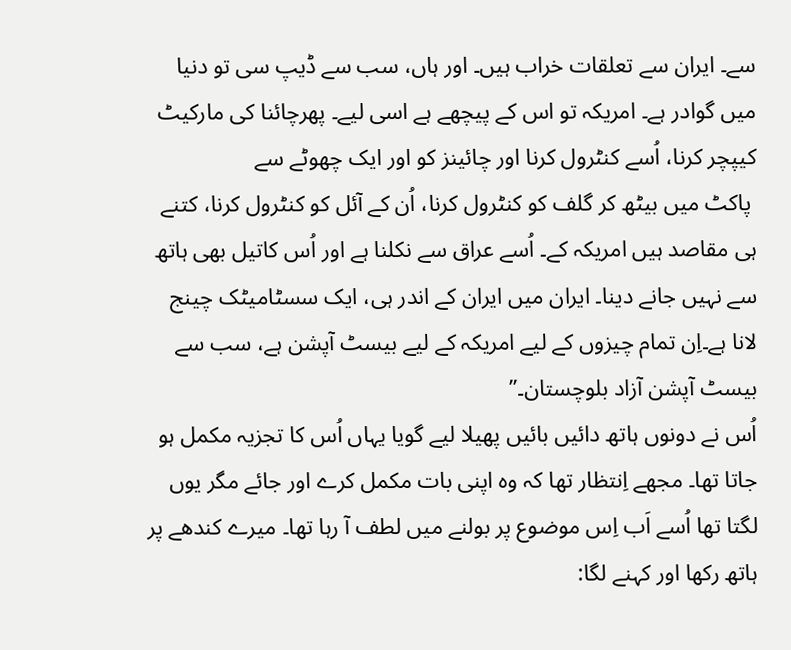سے۔ ایران سے تعلقات خراب ہیں۔ اور ہاں، سب سے ڈیپ سی تو دنیا میں گوادر ہے۔ امریکہ تو اس کے پیچھے ہے اسی لیے۔ پھرچائنا کی مارکیٹ کیپچر کرنا، اُسے کنٹرول کرنا اور چائینز کو اور ایک چھوٹے سے
 پاکٹ میں بیٹھ کر گلف کو کنٹرول کرنا، اُن کے آئل کو کنٹرول کرنا، کتنے ہی مقاصد ہیں امریکہ کے۔ اُسے عراق سے نکلنا ہے اور اُس کاتیل بھی ہاتھ سے نہیں جانے دینا۔ ایران میں ایران کے اندر ہی، ایک سسٹامیٹک چینج لانا ہے۔اِن تمام چیزوں کے لیے امریکہ کے لیے بیسٹ آپشن ہے، سب سے بیسٹ آپشن آزاد بلوچستان۔’’
اُس نے دونوں ہاتھ دائیں بائیں پھیلا لیے گویا یہاں اُس کا تجزیہ مکمل ہو جاتا تھا۔ مجھے اِنتظار تھا کہ وہ اپنی بات مکمل کرے اور جائے مگر یوں لگتا تھا اُسے اَب اِس موضوع پر بولنے میں لطف آ رہا تھا۔ میرے کندھے پر ہاتھ رکھا اور کہنے لگا: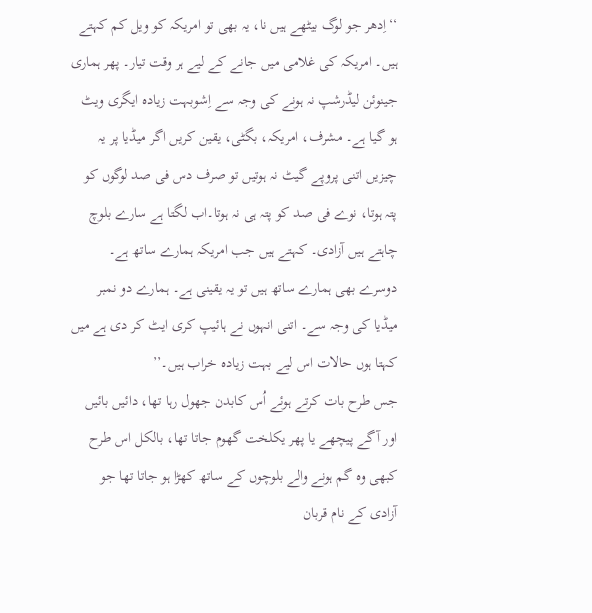‘‘اِدھر جو لوگ بیٹھے ہیں نا، یہ بھی تو امریکہ کو ویل کم کہتے ہیں۔ امریکہ کی غلامی میں جانے کے لیے ہر وقت تیار۔ پھر ہماری جینوئن لیڈرشپ نہ ہونے کی وجہ سے اِشوبہت زیادہ ایگری ویٹ ہو گیا ہے۔ مشرف، امریکہ، بگٹی، یقین کریں اگر میڈیا پر یہ چیزیں اتنی پروپے گیٹ نہ ہوتیں تو صرف دس فی صد لوگوں کو پتہ ہوتا، نوے فی صد کو پتہ ہی نہ ہوتا۔اب لگتا ہے سارے بلوچ چاہتے ہیں آزادی۔ کہتے ہیں جب امریکہ ہمارے ساتھ ہے۔ دوسرے بھی ہمارے ساتھ ہیں تو یہ یقینی ہے۔ ہمارے دو نمبر میڈیا کی وجہ سے۔ اتنی انہوں نے ہائیپ کری ایٹ کر دی ہے میں کہتا ہوں حالات اس لیے بہت زیادہ خراب ہیں۔’’
جس طرح بات کرتے ہوئے اُس کابدن جھول رہا تھا، دائیں بائیں اور آگے پیچھے یا پھر یکلخت گھوم جاتا تھا، بالکل اس طرح کبھی وہ گم ہونے والے بلوچوں کے ساتھ کھڑا ہو جاتا تھا جو آزادی کے نام قربان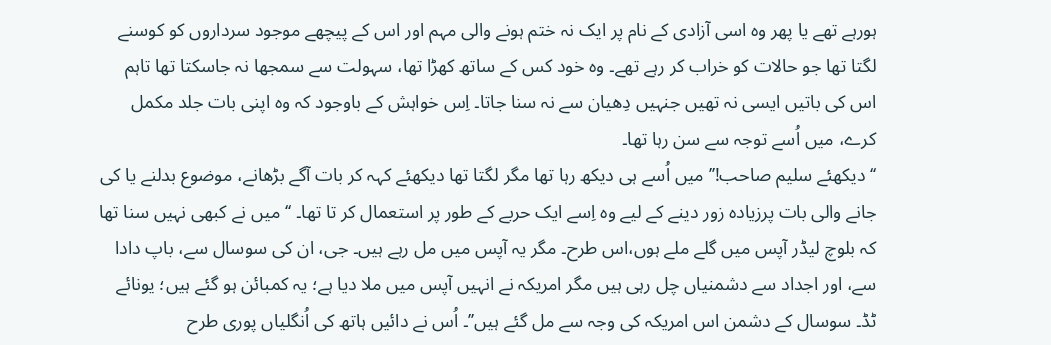ہورہے تھے یا پھر وہ اسی آزادی کے نام پر ایک نہ ختم ہونے والی مہم اور اس کے پیچھے موجود سرداروں کو کوسنے لگتا تھا جو حالات کو خراب کر رہے تھے۔ وہ خود کس کے ساتھ کھڑا تھا، سہولت سے سمجھا نہ جاسکتا تھا تاہم اس کی باتیں ایسی نہ تھیں جنہیں دِھیان سے نہ سنا جاتا۔ اِس خواہش کے باوجود کہ وہ اپنی بات جلد مکمل کرے، میں اُسے توجہ سے سن رہا تھا۔
‘‘دیکھئے سلیم صاحب!’’ میں اُسے ہی دیکھ رہا تھا مگر لگتا تھا دیکھئے کہہ کر بات آگے بڑھانے، موضوع بدلنے یا کی جانے والی بات پرزیادہ زور دینے کے لیے وہ اِسے ایک حربے کے طور پر استعمال کر تا تھا۔ ‘‘میں نے کبھی نہیں سنا تھا کہ بلوچ لیڈر آپس میں گلے ملے ہوں،اس طرح۔ مگر یہ آپس میں مل رہے ہیں۔ جی، ان کی سوسال سے، باپ دادا سے، اور اجداد سے دشمنیاں چل رہی ہیں مگر امریکہ نے انہیں آپس میں ملا دیا ہے؛ یہ کمبائن ہو گئے ہیں؛ یونائے ٹڈ۔ سوسال کے دشمن اس امریکہ کی وجہ سے مل گئے ہیں’’۔ اُس نے دائیں ہاتھ کی اُنگلیاں پوری طرح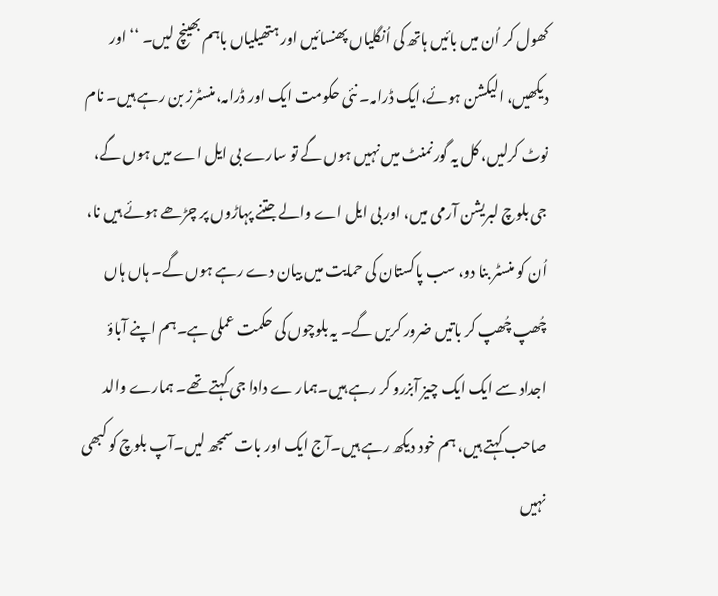کھول کر اُن میں بائیں ہاتھ کی اُنگلیاں پھنسائیں اور ہتھیلیاں باہم بھینچ لیں۔ ‘‘اور دیکھیں، الیکشن ہوئے،ایک ڈرامہ۔ نئی حکومت ایک اور ڈرامہ،منسٹرز بن رہے ہیں۔ نام نوٹ کرلیں، کل یہ گورنمنٹ میں نہیں ہوں گے تو سارے بی ایل اے میں ہوں گے، جی بلوچ لبریشن آرمی میں، اور بی ایل اے والے جتنے پہاڑوں پر چڑھے ہوئے ہیں نا، اُن کو منسٹر بنا دو، سب پاکستان کی حمایت میں بیان دے رہے ہوں گے۔ ہاں ہاں چُھپ چُھپ کر باتیں ضرور کریں گے۔ یہ بلوچوں کی حکمت عملی ہے۔ہم اپنے آباؤ اجداد سے ایک ایک چیز آبزرو کر رہے ہیں۔ہمار ے دادا جی کہتے تھے۔ ہمارے والد صاحب کہتے ہیں، ہم خود دیکھ رہے ہیں۔آج ایک اور بات سمجھ لیں۔آپ بلوچ کو کبھی نہیں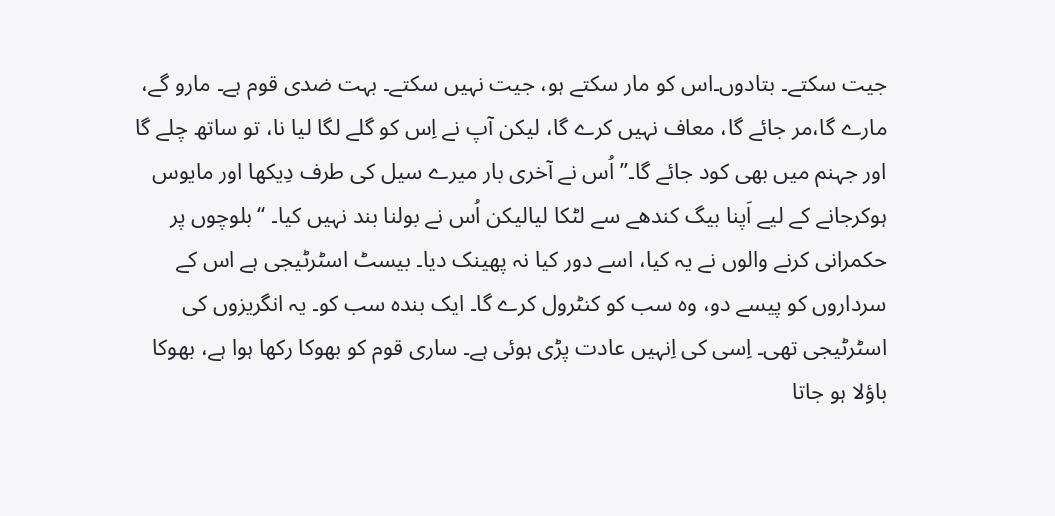جیت سکتے۔ بتادوں۔اس کو مار سکتے ہو، جیت نہیں سکتے۔ بہت ضدی قوم ہے۔ مارو گے، مارے گا،مر جائے گا، معاف نہیں کرے گا، لیکن آپ نے اِس کو گلے لگا لیا نا، تو ساتھ چلے گا اور جہنم میں بھی کود جائے گا۔’’اُس نے آخری بار میرے سیل کی طرف دِیکھا اور مایوس ہوکرجانے کے لیے اَپنا بیگ کندھے سے لٹکا لیالیکن اُس نے بولنا بند نہیں کیا۔ ‘‘بلوچوں پر حکمرانی کرنے والوں نے یہ کیا، اسے دور کیا نہ پھینک دیا۔ بیسٹ اسٹرٹیجی ہے اس کے سرداروں کو پیسے دو، وہ سب کو کنٹرول کرے گا۔ ایک بندہ سب کو۔ یہ انگریزوں کی اسٹرٹیجی تھی۔ اِسی کی اِنہیں عادت پڑی ہوئی ہے۔ ساری قوم کو بھوکا رکھا ہوا ہے، بھوکا باؤلا ہو جاتا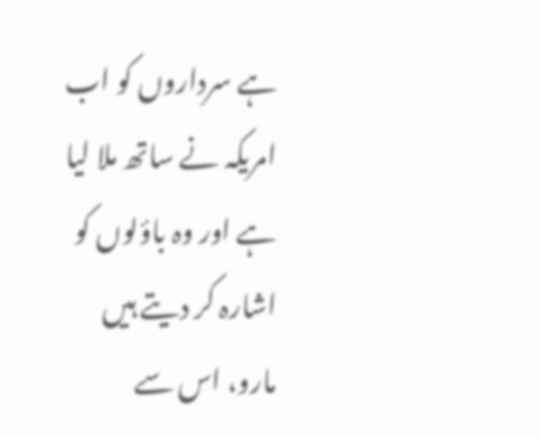ہے سرداروں کو اب امریکہ نے ساتھ ملا لیا ہے اور وہ باؤلوں کو اشارہ کر دیتے ہیں مارو، اس سے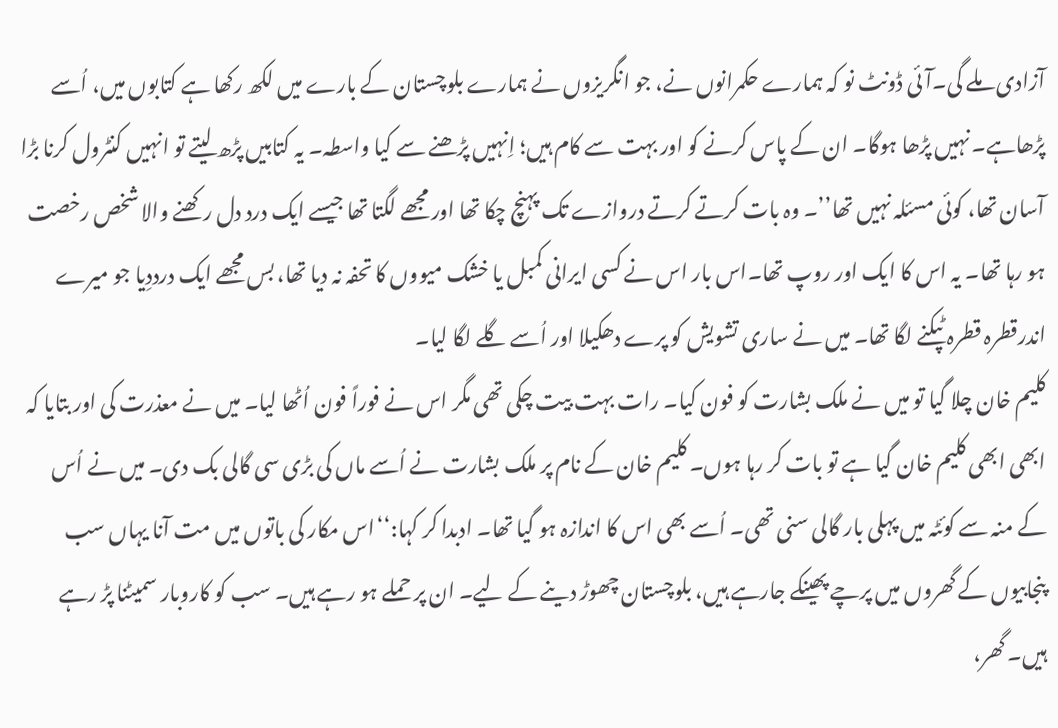آزادی ملے گی۔آئی ڈونٹ نو کہ ہمارے حکمرانوں نے، جو انگریزوں نے ہمارے بلوچستان کے بارے میں لکھ رکھا ہے کتابوں میں، اُسے پڑھاہے۔ نہیں پڑھا ہوگا۔ ان کے پاس کرنے کو اور بہت سے کام ہیں؛ اِنہیں پڑھنے سے کیا واسطہ۔ یہ کتابیں پڑھ لیتے تو انہیں کنٹرول کرنا بڑا آسان تھا، کوئی مسئلہ نہیں تھا’’۔ وہ بات کرتے کرتے دروازے تک پہنچ چکا تھا اور مجھے لگتا تھا جیسے ایک درد دل رکھنے والا شخص رخصت ہو رہا تھا۔ یہ اس کا ایک اور روپ تھا۔اس بار اس نے کسی ایرانی کمبل یا خشک میووں کا تحفہ نہ دیا تھا، بس مجھے ایک درددِیا جو میرے اندرقطرہ قطرہ ٹپکنے لگا تھا۔ میں نے ساری تشویش کو پرے دھکیلا اور اُسے گلے لگا لیا۔
کلیم خان چلا گیا تو میں نے ملک بشارت کو فون کیا۔ رات بہت بیت چکی تھی مگر اس نے فوراً فون اُٹھا لیا۔ میں نے معذرت کی اور بتایا کہ ابھی ابھی کلیم خان گیا ہے تو بات کر رہا ہوں۔ کلیم خان کے نام پر ملک بشارت نے اُسے ماں کی بڑی سی گالی بک دی۔ میں نے اُس کے منہ سے کوئٹہ میں پہلی بار گالی سنی تھی۔ اُسے بھی اس کا اندازہ ہو گیا تھا۔ ادبدا کر کہا:‘‘اس مکار کی باتوں میں مت آنا یہاں سب پنجابیوں کے گھروں میں پرچے پھینکے جارہے ہیں، بلوچستان چھوڑ دینے کے لیے۔ ان پر حملے ہو رہے ہیں۔ سب کو کاروبار سمیٹنا پڑ رہے ہیں۔ گھر،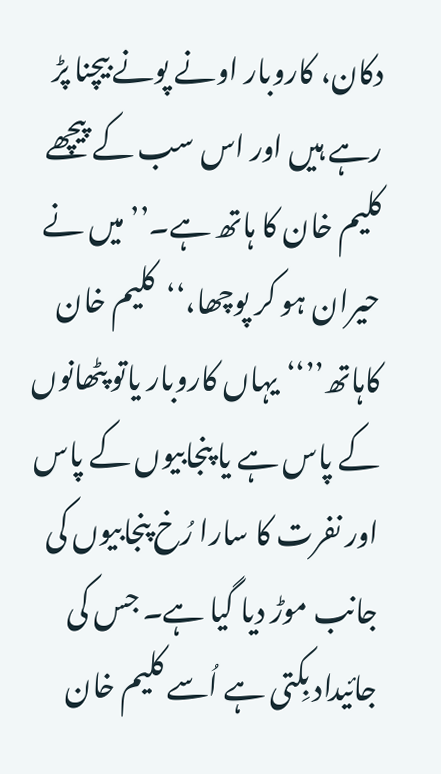دکان، کاروبار اونے پونے بیچنا پڑ رہے ہیں اور اس سب کے پیچھے کلیم خان کا ہاتھ ہے۔’’میں نے حیران ہو کر پوچھا،‘‘کلیم خان کاہاتھ’’‘‘یہاں کاروبار یاتو پٹھانوں کے پاس ہے یا پنجابیوں کے پاس اور نفرت کا سارا رُخ پنجابیوں کی جانب موڑ دیا گیا ہے۔ جس کی جائیداد بِکتی ہے اُسے کلیم خان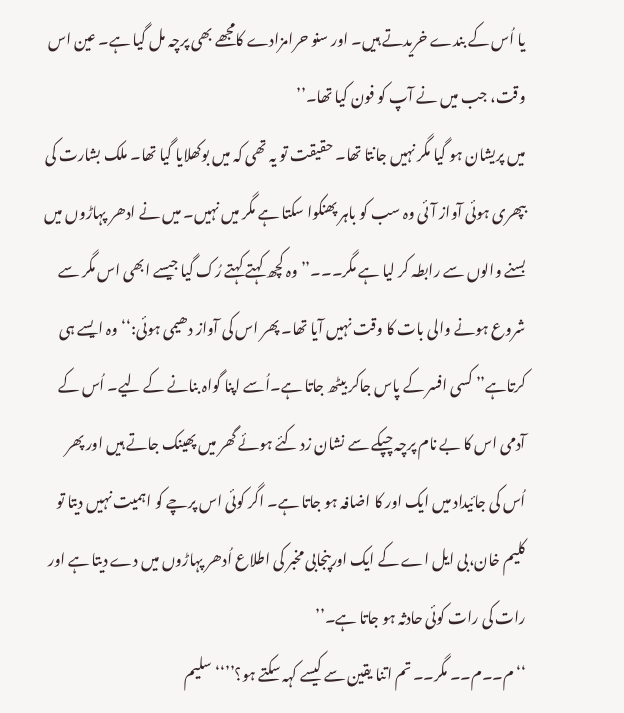یا اُس کے بندے خریدتے ہیں۔ اور سنو حرامزادے کامجھے بھی پرچہ مل گیا ہے۔ عین اس وقت، جب میں نے آپ کو فون کیا تھا۔’’
میں پریشان ہو گیا مگر نہیں جانتا تھا۔ حقیقت تو یہ تھی کہ میں بوکھلایا گیا تھا۔ ملک بشارت کی بپھری ہوئی آواز آئی وہ سب کو باہر پھنکوا سکتا ہے مگر میں نہیں۔ میں نے ادھر پہاڑوں میں بسنے والوں سے رابطہ کر لیا ہے مگر۔۔۔’’وہ کچھ کہتے کہتے رُک گیا جیسے ابھی اس مگر سے شروع ہونے والی بات کا وقت نہیں آیا تھا۔ پھر اس کی آواز دھیمی ہوئی:‘‘وہ ایسے ہی کرتاہے’’ کسی افسر کے پاس جاکر بیٹھ جاتا ہے۔اُسے اپنا گواہ بنانے کے لیے۔ اُس کے آدمی اس کا بے نام پرچہ چپکے سے نشان زد کئے ہوئے گھر میں پھینک جاتے ہیں اور پھر اُس کی جائیداد میں ایک اور کا اضافہ ہو جاتا ہے۔ اگر کوئی اس پرچے کو اہمیت نہیں دیتا تو کلیم خان،بی ایل اے کے ایک اورپنجابی مخبر کی اطلاع اُدھر پہاڑوں میں دے دیتا ہے اور رات کی رات کوئی حادثہ ہو جاتا ہے۔’’
‘‘م۔۔م۔۔ مگر۔۔ تم اتنا یقین سے کیسے کہہ سکتے ہو؟’’‘‘سلیم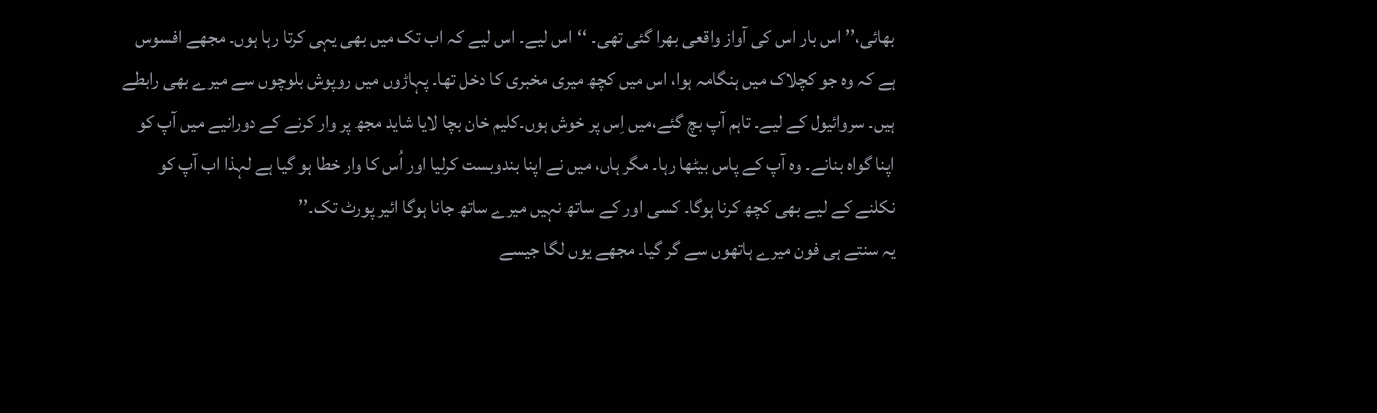بھائی،’’ اس بار اس کی آواز واقعی بھرا گئی تھی۔ ‘‘اس لیے۔ اس لیے کہ اب تک میں بھی یہی کرتا رہا ہوں۔ مجھے افسوس ہے کہ وہ جو کچلاک میں ہنگامہ ہوا، اس میں کچھ میری مخبری کا دخل تھا۔ پہاڑوں میں روپوش بلوچوں سے میرے بھی رابطے ہیں۔ سروائیول کے لیے۔ تاہم آپ بچ گئے،میں اِس پر خوش ہوں۔کلیم خان بچا لایا شاید مجھ پر وار کرنے کے دورانیے میں آپ کو اپنا گواہ بنانے۔ وہ آپ کے پاس بیٹھا رہا۔ مگر ہاں، میں نے اپنا بندوبست کرلیا اور اُس کا وار خطا ہو گیا ہے لہذا اب آپ کو نکلنے کے لیے بھی کچھ کرنا ہوگا۔ کسی اور کے ساتھ نہیں میرے ساتھ جانا ہوگا ائیر پورٹ تک۔’’
یہ سنتے ہی فون میرے ہاتھوں سے گر گیا۔ مجھے یوں لگا جیسے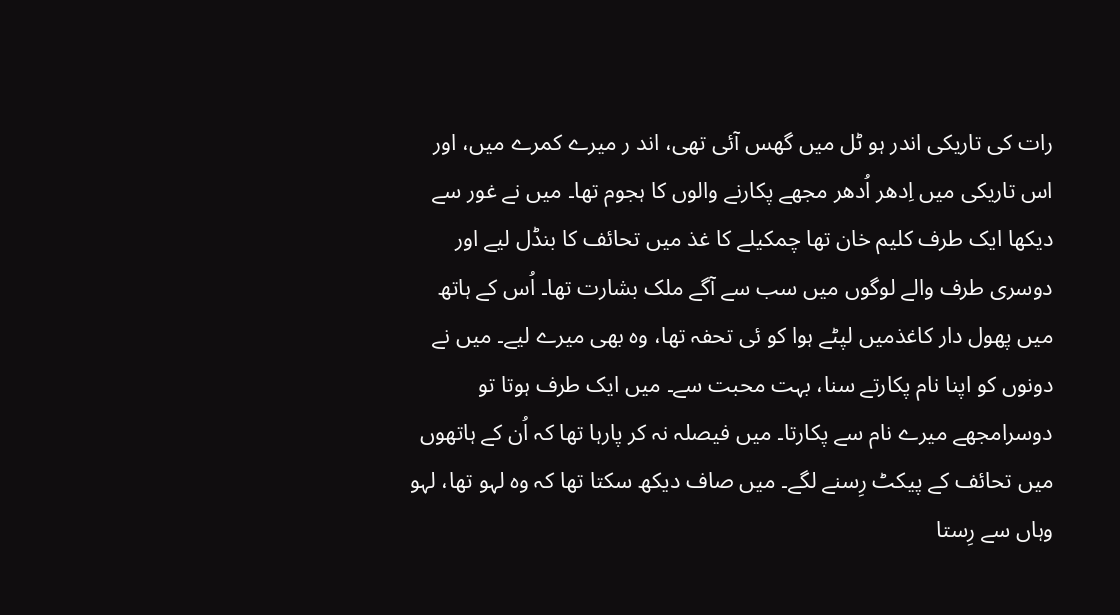رات کی تاریکی اندر ہو ٹل میں گھس آئی تھی، اند ر میرے کمرے میں، اور اس تاریکی میں اِدھر اُدھر مجھے پکارنے والوں کا ہجوم تھا۔ میں نے غور سے دیکھا ایک طرف کلیم خان تھا چمکیلے کا غذ میں تحائف کا بنڈل لیے اور دوسری طرف والے لوگوں میں سب سے آگے ملک بشارت تھا۔ اُس کے ہاتھ میں پھول دار کاغذمیں لپٹے ہوا کو ئی تحفہ تھا، وہ بھی میرے لیے۔ میں نے دونوں کو اپنا نام پکارتے سنا، بہت محبت سے۔ میں ایک طرف ہوتا تو دوسرامجھے میرے نام سے پکارتا۔ میں فیصلہ نہ کر پارہا تھا کہ اُن کے ہاتھوں میں تحائف کے پیکٹ رِسنے لگے۔ میں صاف دیکھ سکتا تھا کہ وہ لہو تھا، لہو وہاں سے رِستا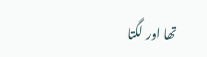تھا اور لگتا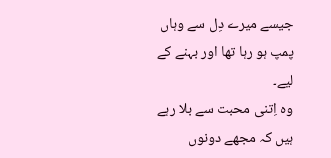جیسے میرے دِل سے وہاں پمپ ہو رہا تھا اور بہنے کے لیے۔
وہ اِتنی محبت سے بلا رہے ہیں کہ مجھے دونوں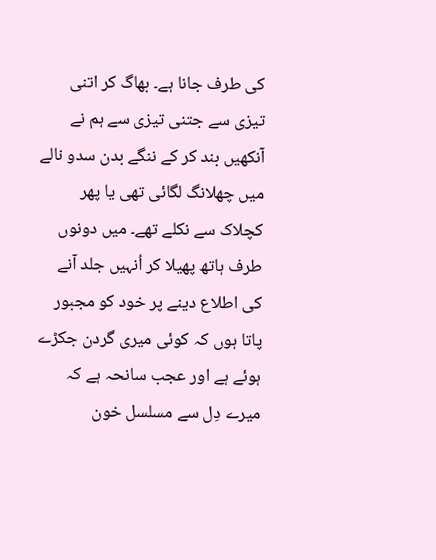کی طرف جانا ہے۔ بھاگ کر اتنی تیزی سے جتنی تیزی سے ہم نے آنکھیں بند کر کے ننگے بدن سدو نالے میں چھلانگ لگائی تھی یا پھر کچلاک سے نکلے تھے۔ میں دونوں طرف ہاتھ پھیلا کر اُنہیں جلد آنے کی اطلاع دینے پر خود کو مجبور پاتا ہوں کہ کوئی میری گردن جکڑے ہوئے ہے اور عجب سانحہ ہے کہ میرے دِل سے مسلسل خون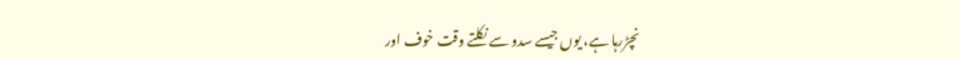نچڑرہا ہے، یوں جیسے سدو سے نکلتے وقت خوف اور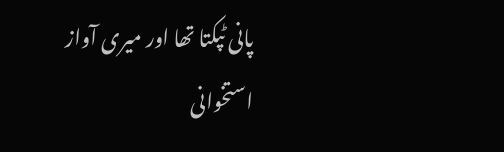پانی ٹپکتا تھا اور میری آواز استخوانی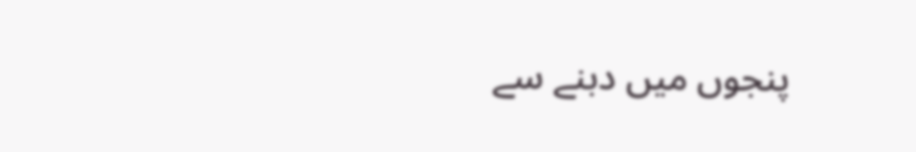پنجوں میں دبنے سے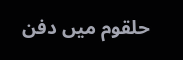حلقوم میں دفن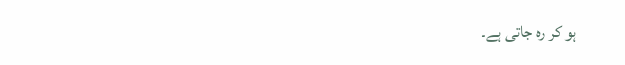ہو کر رہ جاتی ہے۔